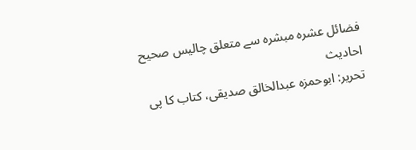فضائل عشرہ مبشرہ سے متعلق چالیس صحیح احادیث
تحریر: ابوحمزہ عبدالخالق صدیقی، کتاب کا پی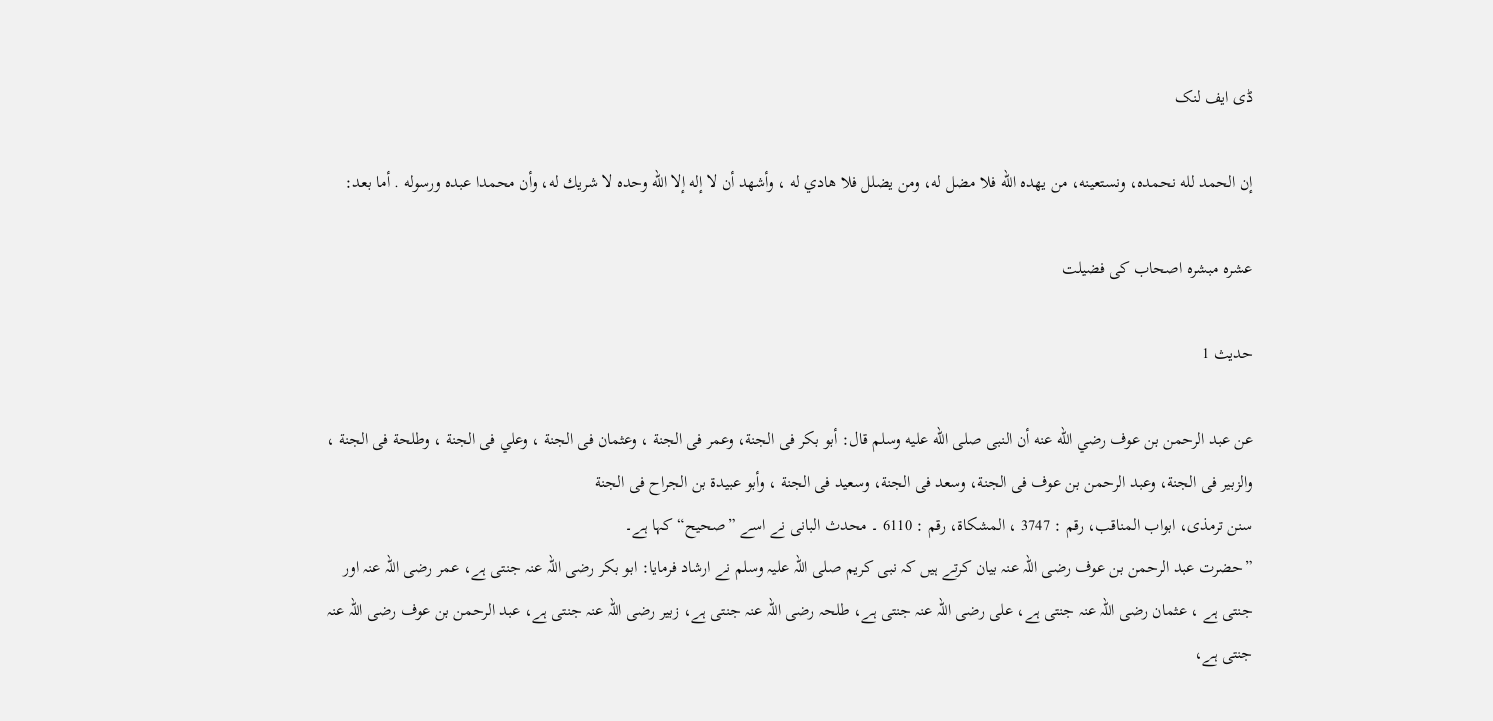ڈی ایف لنک

إن الحمد لله نحمده، ونستعينه، من يهده الله فلا مضل له، ومن يضلل فلا هادي له ، وأشهد أن لا إله إلا الله وحده لا شريك له، وأن محمدا عبده ورسوله . أما بعد:

عشرہ مبشرہ اصحاب کی فضیلت

حدیث 1

عن عبد الرحمن بن عوف رضي الله عنه أن النبى صلى الله عليه وسلم قال: أبو بكر فى الجنة، وعمر فى الجنة ، وعثمان فى الجنة ، وعلي فى الجنة ، وطلحة فى الجنة ، والزبير فى الجنة، وعبد الرحمن بن عوف فى الجنة، وسعد فى الجنة، وسعيد فى الجنة ، وأبو عبيدة بن الجراح فى الجنة
سنن ترمذی، ابواب المناقب، رقم : 3747 ، المشكاة، رقم : 6110 ۔ محدث البانی نے اسے ”صحیح“ کہا ہے۔
”حضرت عبد الرحمن بن عوف رضی اللہ عنہ بیان کرتے ہیں کہ نبی کریم صلی اللہ علیہ وسلم نے ارشاد فرمایا: ابو بکر رضی اللہ عنہ جنتی ہے، عمر رضی اللہ عنہ اور جنتی ہے ، عثمان رضی اللہ عنہ جنتی ہے، علی رضی اللہ عنہ جنتی ہے، طلحہ رضی اللہ عنہ جنتی ہے، زبیر رضی اللہ عنہ جنتی ہے، عبد الرحمن بن عوف رضی اللہ عنہ جنتی ہے،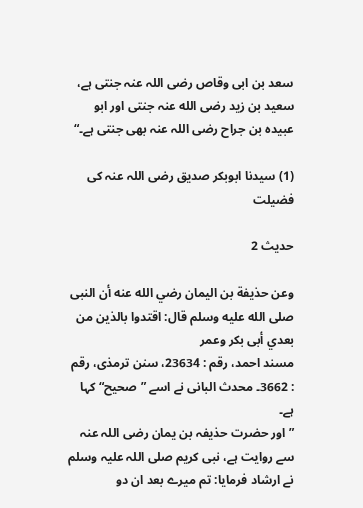سعد بن ابی وقاص رضی اللہ عنہ جنتی ہے، سعید بن زید رضی الله عنہ جنتی اور ابو عبیدہ بن جراح رضی اللہ عنہ بھی جنتی ہے۔“

(1) سیدنا ابوبکر صدیق رضی اللہ عنہ کی فضیلت

حدیث 2

وعن حذيفة بن اليمان رضي الله عنه أن النبى صلى الله عليه وسلم قال: اقتدوا بالذين من بعدي أبى بكر وعمر
مسند احمد، رقم : 23634، سنن ترمذی، رقم : 3662۔ محدث البانی نے اسے ”صحیح“ کہا ہے۔
”اور حضرت حذیفہ بن یمان رضی اللہ عنہ سے روایت ہے، نبی کریم صلی اللہ علیہ وسلم نے ارشاد فرمایا: تم میرے بعد ان دو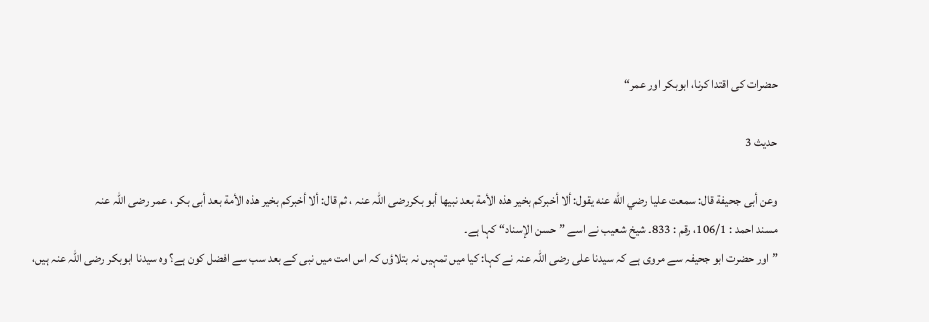حضرات کی اقتدا کرنا، ابوبکر اور عمر“

حدیث 3

وعن أبى جحيفة قال: سمعت عليا رضي الله عنه يقول: ألا أخبركم بخير هذه الأمة بعد نبيها أبو بكررضی اللہ عنہ ، ثم قال: ألا أخبركم بخير هذه الأمة بعد أبى بكر ، عمر رضی اللہ عنہ
مسند احمد : 106/1، رقم : 833۔ شیخ شعیب نے اسے ”حسن الإسناد“ کہا ہے۔
” اور حضرت ابو جحیفہ سے مروی ہے کہ سیدنا علی رضی اللہ عنہ نے کہا: کیا میں تمہیں نہ بتلاؤں کہ اس امت میں نبی کے بعد سب سے افضل کون ہے؟ وہ سیدنا ابوبکر رضی اللہ عنہ ہیں،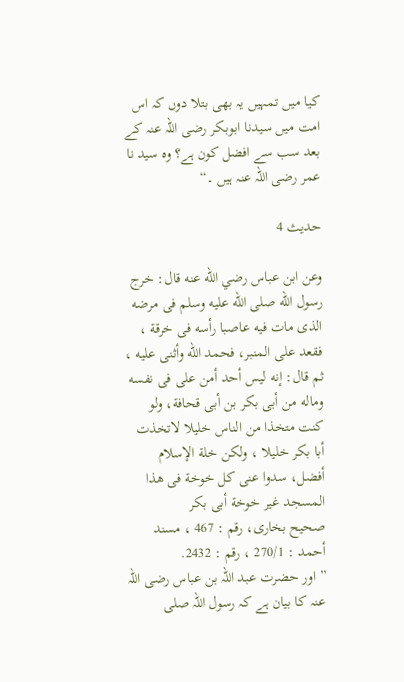کیا میں تمہیں یہ بھی بتلا دوں کہ اس امت میں سیدنا ابوبکر رضی اللہ عنہ کے بعد سب سے افضل کون ہے؟ وہ سید نا عمر رضی اللہ عنہ ہیں ۔“

حدیث 4

وعن ابن عباس رضي الله عنه قال: خرج رسول الله صلى الله عليه وسلم فى مرضه الذى مات فيه عاصبا رأسه فى خرقة ، فقعد على المنبر، فحمد الله وأثنى عليه ، ثم قال: إنه ليس أحد أمن على فى نفسه وماله من أبى بكر بن أبى قحافة، ولو كنت متخذا من الناس خليلا لاتخذت أبا بكر خليلا ، ولكن خلة الإسلام أفضل، سدوا عنى كل خوخة فى هذا المسجد غير خوخة أبى بكر
صحیح بخاری، رقم : 467 ، مسند أحمد : 270/1 ، رقم : 2432.
” اور حضرت عبد اللہ بن عباس رضی اللہ عنہ کا بیان ہے کہ رسول اللہ صلی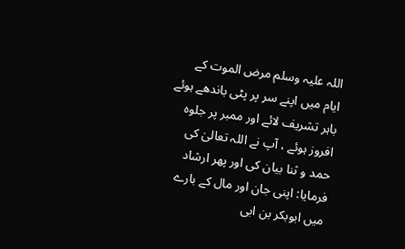اللہ علیہ وسلم مرض الموت کے ایام میں اپنے سر پر پٹی باندھے ہوئے باہر تشریف لائے اور ممبر پر جلوہ افروز ہوئے ، آپ نے اللہ تعالیٰ کی حمد و ثنا بیان کی اور پھر ارشاد فرمایا: اپنی جان اور مال کے بارے میں ابوبکر بن ابی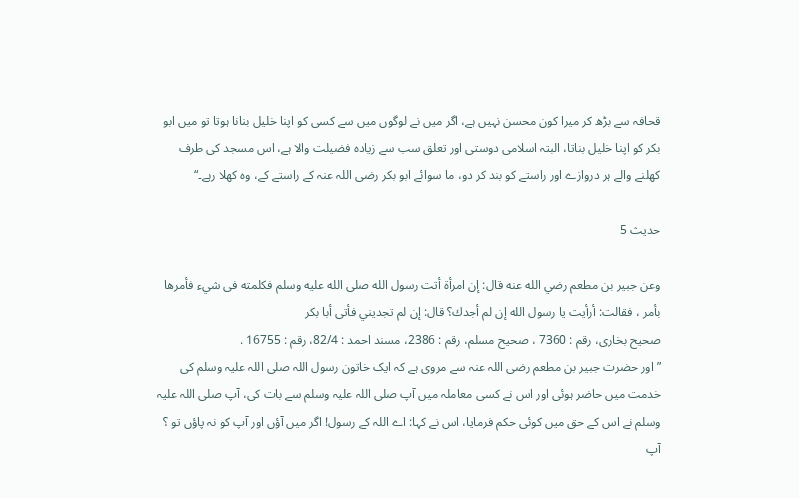قحافہ سے بڑھ کر میرا کون محسن نہیں ہے، اگر میں نے لوگوں میں سے کسی کو اپنا خلیل بنانا ہوتا تو میں ابو بکر کو اپنا خلیل بناتا، البتہ اسلامی دوستی اور تعلق سب سے زیادہ فضیلت والا ہے، اس مسجد کی طرف کھلنے والے ہر دروازے اور راستے کو بند کر دو، ما سوائے ابو بکر رضی اللہ عنہ کے راستے کے، وہ کھلا رہے۔“

حدیث 5

وعن جبير بن مطعم رضي الله عنه قال: إن امرأة أتت رسول الله صلى الله عليه وسلم فكلمته فى شيء فأمرها بأمر ، فقالت: أرأيت يا رسول الله إن لم أجدك؟ قال: إن لم تجديني فأتى أبا بكر
صحیح بخاری، رقم : 7360 ، صحیح مسلم، رقم : 2386، مسند احمد : 82/4، رقم : 16755 .
” اور حضرت جبیر بن مطعم رضی اللہ عنہ سے مروی ہے کہ ایک خاتون رسول اللہ صلی اللہ علیہ وسلم کی خدمت میں حاضر ہوئی اور اس نے کسی معاملہ میں آپ صلی اللہ علیہ وسلم سے بات کی، آپ صلی اللہ علیہ وسلم نے اس کے حق میں کوئی حکم فرمایا، اس نے کہا: اے اللہ کے رسول! اگر میں آؤں اور آپ کو نہ پاؤں تو ؟ آپ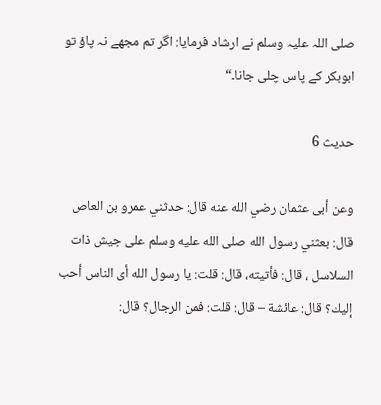صلی اللہ علیہ وسلم نے ارشاد فرمایا: اگر تم مجھے نہ پاؤ تو ابوبکر کے پاس چلی جانا۔“

حدیث 6

وعن أبى عثمان رضي الله عنه قال: حدثني عمرو بن العاص قال: بعثني رسول الله صلى الله عليه وسلم على جيش ذات السلاسل ، قال: فأتيته، قال: قلت: يا رسول الله أى الناس أحب إليك؟ قال: عائشة – قال: قلت: فمن الرجال؟ قال: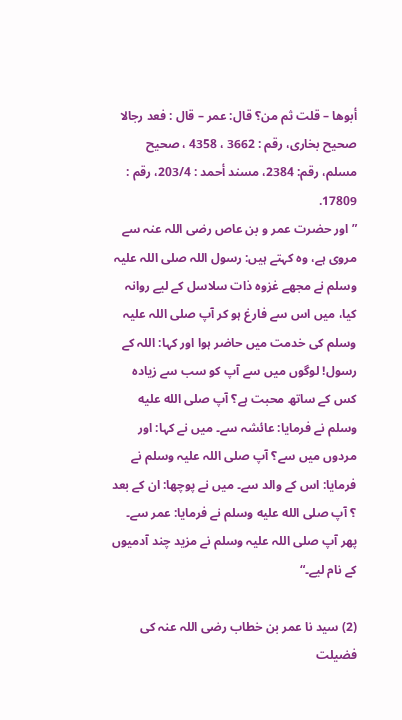أبوها – قلت ثم من؟ قال: عمر – قال : فعد رجالا
صحیح بخاری، رقم : 3662 ، 4358 ، صحیح مسلم، رقم: 2384، مسند أحمد : 203/4، رقم : 17809.
” اور حضرت عمر و بن عاص رضی اللہ عنہ سے مروی ہے، وہ کہتے ہیں: رسول اللہ صلی اللہ علیہ وسلم نے مجھے غزوہ ذات سلاسل کے لیے روانہ کیا، میں اس سے فارغ ہو کر آپ صلی اللہ علیہ وسلم کی خدمت میں حاضر ہوا اور کہا: اللہ کے رسول! لوگوں میں سے آپ کو سب سے زیادہ کس کے ساتھ محبت ہے؟ آپ صلى الله عليه وسلم نے فرمایا: عائشہ سے۔ میں نے کہا: اور مردوں میں سے؟ آپ صلی اللہ علیہ وسلم نے فرمایا: اس کے والد سے۔ میں نے پوچھا: ان کے بعد ؟ آپ صلى الله عليه وسلم نے فرمایا: عمر سے۔ پھر آپ صلی اللہ علیہ وسلم نے مزید چند آدمیوں کے نام لیے۔“

(2) سید نا عمر بن خطاب رضی اللہ عنہ کی فضیلت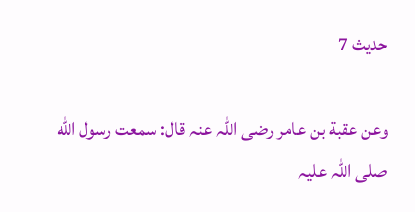حدیث 7

وعن عقبة بن عامر رضی اللہ عنہ قال: سمعت رسول الله صلی اللہ علیہ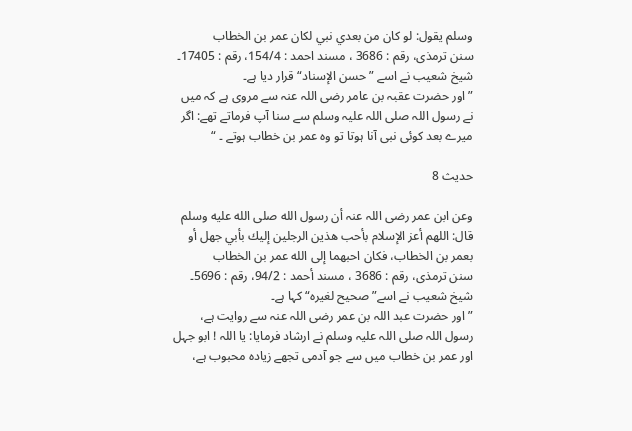وسلم يقول: لو كان من بعدي نبي لكان عمر بن الخطاب
سنن ترمذی، رقم : 3686 ، مسند احمد : 154/4، رقم : 17405۔ شیخ شعیب نے اسے ”حسن الإسناد“ قرار دیا ہے۔
”اور حضرت عقبہ بن عامر رضی اللہ عنہ سے مروی ہے کہ میں نے رسول اللہ صلی اللہ علیہ وسلم سے سنا آپ فرماتے تھے: اگر میرے بعد کوئی نبی آنا ہوتا تو وہ عمر بن خطاب ہوتے ۔ “

حدیث 8

وعن ابن عمر رضی اللہ عنہ أن رسول الله صلى الله عليه وسلم قال: اللهم أعز الإسلام بأحب هذين الرجلين إليك بأبي جهل أو بعمر بن الخطاب، فكان احبهما إلى الله عمر بن الخطاب
سنن ترمذی، رقم : 3686 ، مسند أحمد : 94/2، رقم : 5696۔ شیخ شعیب نے اسے” صحیح لغیرہ“ کہا ہے۔
” اور حضرت عبد اللہ بن عمر رضی اللہ عنہ سے روایت ہے، رسول اللہ صلی اللہ علیہ وسلم نے ارشاد فرمایا: یا اللہ ! ابو جہل اور عمر بن خطاب میں سے جو آدمی تجھے زیادہ محبوب ہے،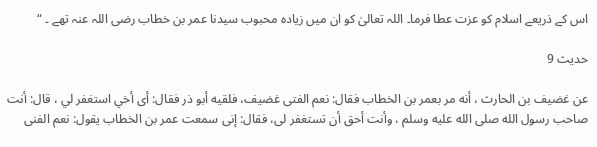اس کے ذریعے اسلام کو عزت عطا فرما۔ اللہ تعالیٰ کو ان میں زیادہ محبوب سیدنا عمر بن خطاب رضی اللہ عنہ تھے ۔ “

حدیث 9

عن غضيف بن الحارث ، أنه مر بعمر بن الخطاب فقال: نعم الفتى غضيف، فلقيه أبو ذر فقال: أى أخي استغفر لي ، قال: أنت صاحب رسول الله صلى الله عليه وسلم ، وأنت أحق أن تستغفر لى، فقال: إنى سمعت عمر بن الخطاب يقول: نعم الفنى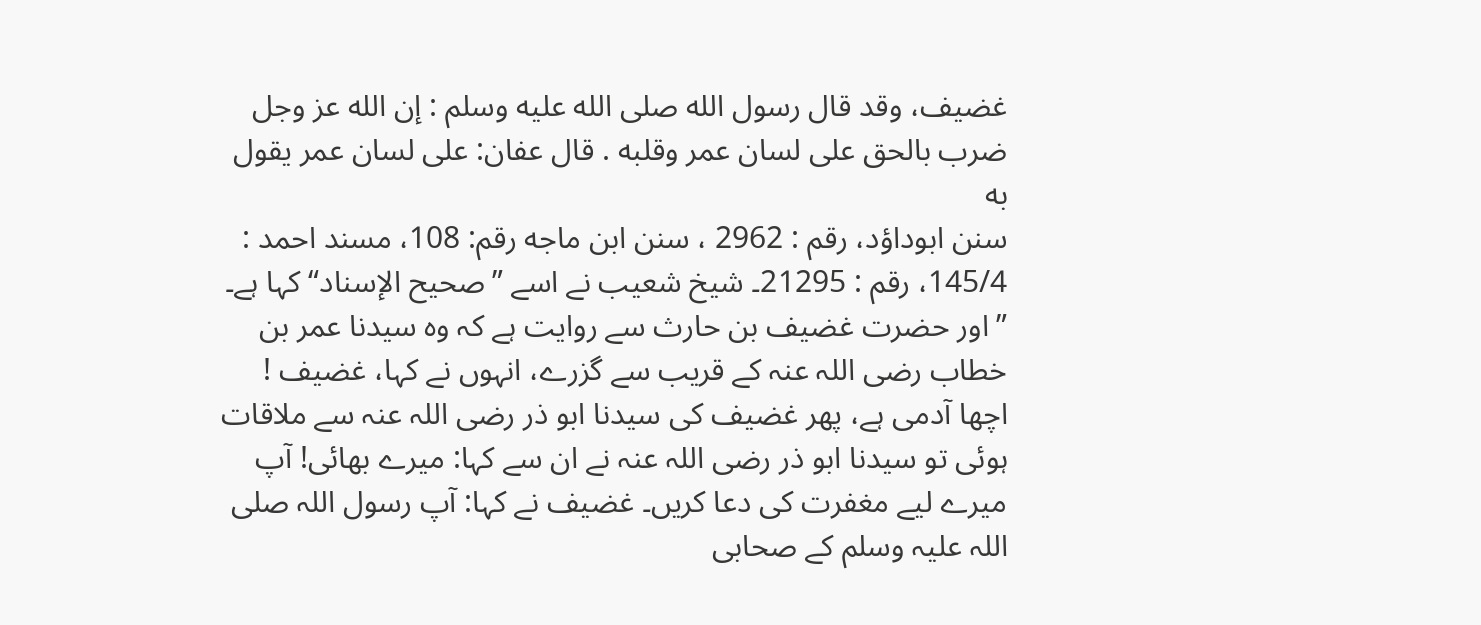غضيف، وقد قال رسول الله صلى الله عليه وسلم : إن الله عز وجل ضرب بالحق على لسان عمر وقلبه . قال عفان: على لسان عمر يقول به
سنن ابوداؤد، رقم : 2962 ، سنن ابن ماجه رقم: 108، مسند احمد : 145/4، رقم : 21295۔ شیخ شعیب نے اسے ”صحیح الإسناد“ کہا ہے۔
” اور حضرت غضیف بن حارث سے روایت ہے کہ وہ سیدنا عمر بن خطاب رضی اللہ عنہ کے قریب سے گزرے، انہوں نے کہا، غضیف ! اچھا آدمی ہے، پھر غضیف کی سیدنا ابو ذر رضی اللہ عنہ سے ملاقات ہوئی تو سیدنا ابو ذر رضی اللہ عنہ نے ان سے کہا: میرے بھائی! آپ میرے لیے مغفرت کی دعا کریں۔ غضیف نے کہا: آپ رسول اللہ صلی اللہ علیہ وسلم کے صحابی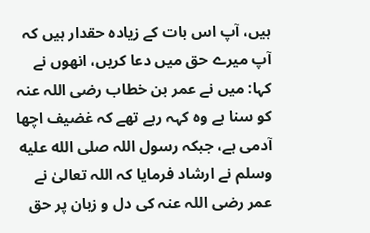ہیں، آپ اس بات کے زیادہ حقدار ہیں کہ آپ میرے حق میں دعا کریں، انھوں نے کہا: میں نے عمر بن خطاب رضی اللہ عنہ کو سنا ہے وہ کہہ رہے تھے کہ غضیف اچھا آدمی ہے، جبکہ رسول اللہ صلى الله عليه وسلم نے ارشاد فرمایا کہ اللہ تعالیٰ نے عمر رضی اللہ عنہ کی دل و زبان پر حق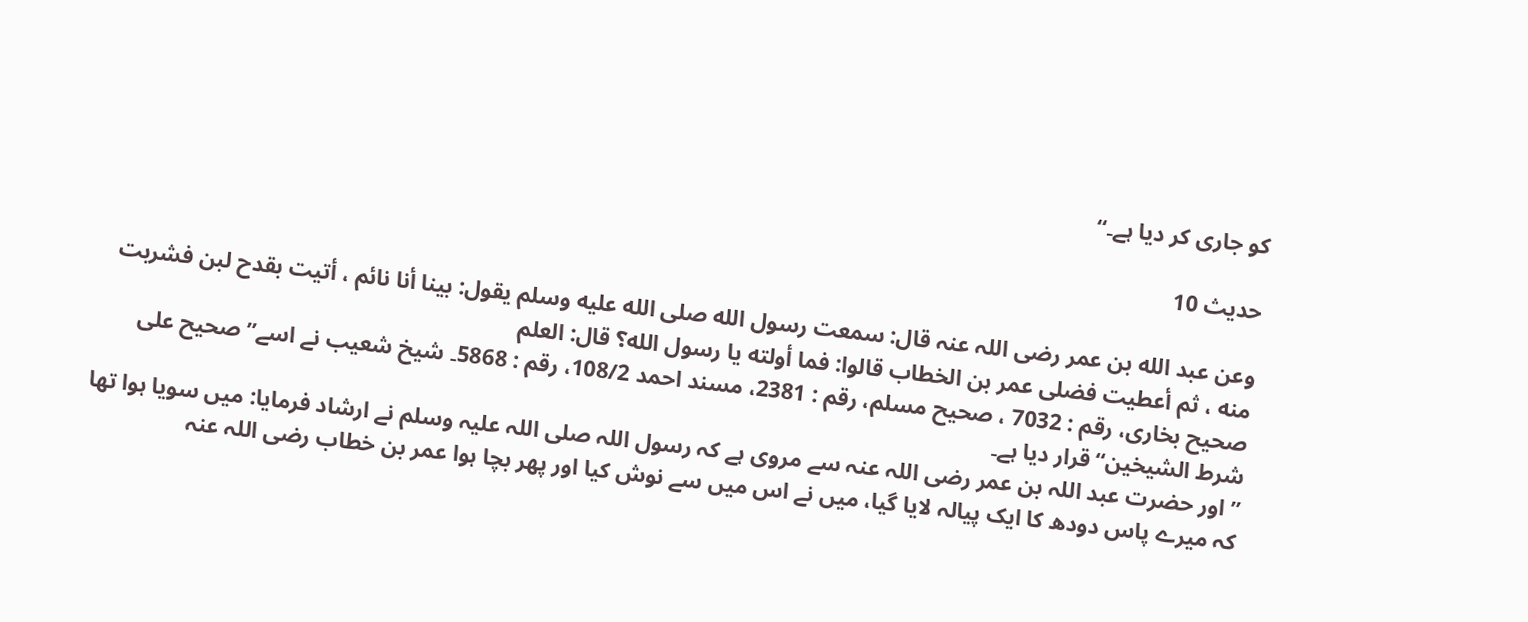کو جاری کر دیا ہے۔“

حدیث 10

وعن عبد الله بن عمر رضی اللہ عنہ قال: سمعت رسول الله صلى الله عليه وسلم يقول: بينا أنا نائم ، أتيت بقدح لبن فشربت منه ، ثم أعطيت فضلى عمر بن الخطاب قالوا: فما أولته يا رسول الله؟ قال: العلم
صحیح بخاری، رقم : 7032 ، صحیح مسلم، رقم : 2381، مسند احمد 108/2، رقم : 5868۔ شیخ شعیب نے اسے” صحیح علی شرط الشیخین“ قرار دیا ہے۔
” اور حضرت عبد اللہ بن عمر رضی اللہ عنہ سے مروی ہے کہ رسول اللہ صلی اللہ علیہ وسلم نے ارشاد فرمایا: میں سویا ہوا تھا کہ میرے پاس دودھ کا ایک پیالہ لایا گیا، میں نے اس میں سے نوش کیا اور پھر بچا ہوا عمر بن خطاب رضی اللہ عنہ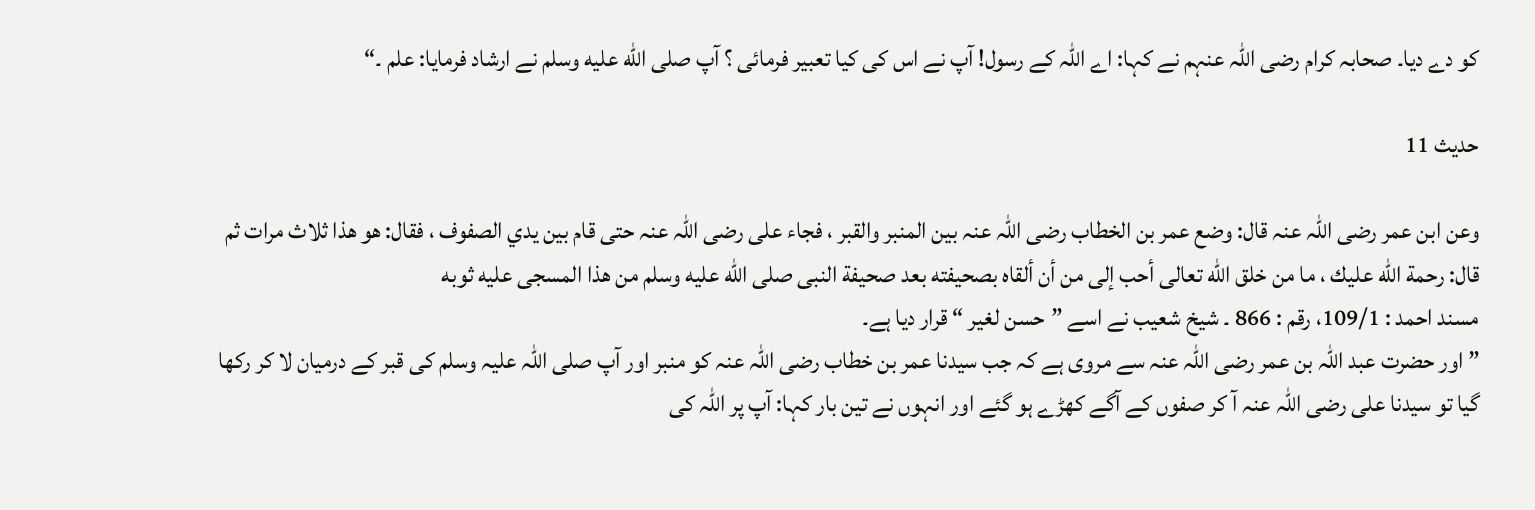کو دے دیا۔ صحابہ کرام رضی اللہ عنہم نے کہا: اے اللہ کے رسول! آپ نے اس کی کیا تعبیر فرمائی ؟ آپ صلى الله عليه وسلم نے ارشاد فرمایا: علم ۔“

حدیث 11

وعن ابن عمر رضی اللہ عنہ قال: وضع عمر بن الخطاب رضی اللہ عنہ بين المنبر والقبر ، فجاء على رضی اللہ عنہ حتى قام بين يدي الصفوف ، فقال: هو هذا ثلاث مرات ثم قال: رحمة الله عليك ، ما من خلق الله تعالى أحب إلى من أن ألقاه بصحيفته بعد صحيفة النبى صلى الله عليه وسلم من هذا المسجى عليه ثوبه
مسند احمد : 109/1، رقم : 866 ۔ شیخ شعیب نے اسے ”حسن لغیر “ قرار دیا ہے۔
” اور حضرت عبد اللہ بن عمر رضی اللہ عنہ سے مروی ہے کہ جب سیدنا عمر بن خطاب رضی اللہ عنہ کو منبر اور آپ صلی اللہ علیہ وسلم کی قبر کے درمیان لا کر رکھا گیا تو سیدنا علی رضی اللہ عنہ آ کر صفوں کے آگے کھڑے ہو گئے اور انہوں نے تین بار کہا: آپ پر اللہ کی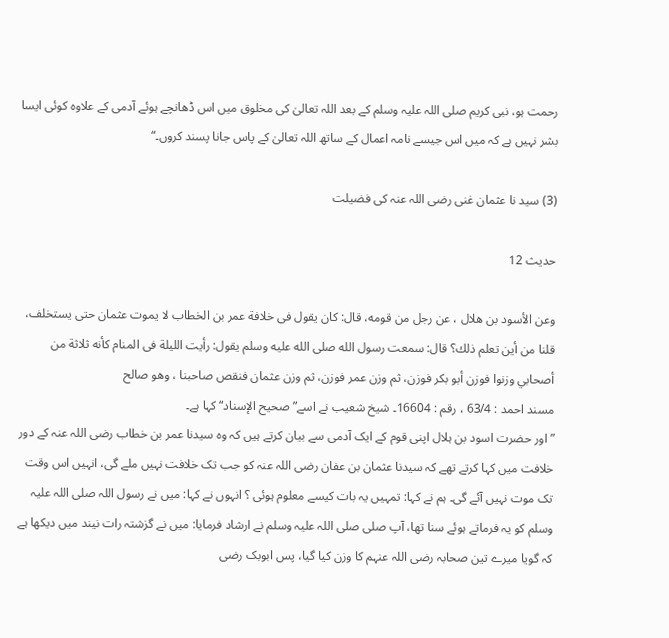رحمت ہو، نبی کریم صلی اللہ علیہ وسلم کے بعد اللہ تعالیٰ کی مخلوق میں اس ڈھانچے ہوئے آدمی کے علاوہ کوئی ایسا بشر نہیں ہے کہ میں اس جیسے نامہ اعمال کے ساتھ اللہ تعالیٰ کے پاس جانا پسند کروں۔“

(3) سید نا عثمان غنی رضی اللہ عنہ کی فضیلت

حدیث 12

وعن الأسود بن هلال ، عن رجل من قومه، قال: كان يقول فى خلافة عمر بن الخطاب لا يموت عثمان حتى يستخلف، قلنا من أين تعلم ذلك؟ قال: سمعت رسول الله صلى الله عليه وسلم يقول: رأيت الليلة فى المنام كأنه ثلاثة من أصحابي وزنوا فوزن أبو بكر فوزن، ثم وزن عمر فوزن، ثم وزن عثمان فنقص صاحبنا ، وهو صالح
مسند احمد : 63/4 ، رقم : 16604۔ شیخ شعیب نے اسے” صحیح الإسناد“ کہا ہے۔
” اور حضرت اسود بن ہلال اپنی قوم کے ایک آدمی سے بیان کرتے ہیں کہ وہ سیدنا عمر بن خطاب رضی اللہ عنہ کے دور خلافت میں کہا کرتے تھے کہ سیدنا عثمان بن عفان رضی اللہ عنہ کو جب تک خلافت نہیں ملے گی، انہیں اس وقت تک موت نہیں آئے گی۔ ہم نے کہا: تمہیں یہ بات کیسے معلوم ہوئی ؟ انہوں نے کہا: میں نے رسول اللہ صلی اللہ علیہ وسلم کو یہ فرماتے ہوئے سنا تھا، آپ صلی صلی اللہ علیہ وسلم نے ارشاد فرمایا: میں نے گزشتہ رات نیند میں دیکھا ہے کہ گویا میرے تین صحابہ رضی اللہ عنہم کا وزن کیا گیا، پس ابوبک رضی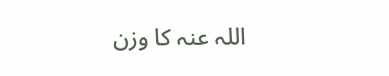اللہ عنہ کا وزن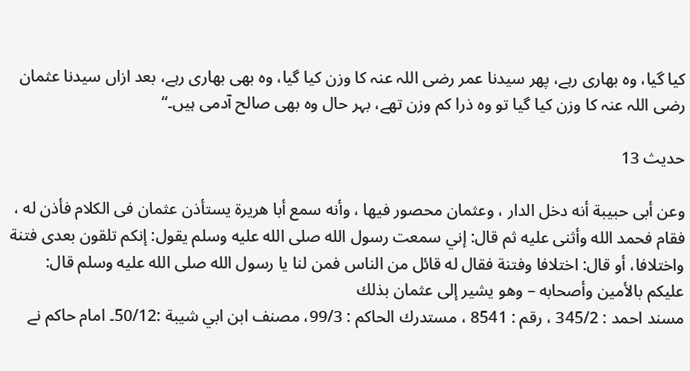کیا گیا، وہ بھاری رہے، پھر سیدنا عمر رضی اللہ عنہ کا وزن کیا گیا، وہ بھی بھاری رہے، بعد ازاں سیدنا عثمان رضی اللہ عنہ کا وزن کیا گیا تو وہ ذرا کم وزن تھے، بہر حال وہ بھی صالح آدمی ہیں۔“

حدیث 13

وعن أبى حبيبة أنه دخل الدار ، وعثمان محصور فيها ، وأنه سمع أبا هريرة يستأذن عثمان فى الكلام فأذن له ، فقام فحمد الله وأثنى عليه ثم قال: إني سمعت رسول الله صلى الله عليه وسلم يقول: إنكم تلقون بعدى فتنة واختلافا، أو قال: اختلافا وفتنة فقال له قائل من الناس فمن لنا يا رسول الله صلى الله عليه وسلم قال: عليكم بالأمين وأصحابه – وهو يشير إلى عثمان بذلك
مسند احمد : 345/2 ، رقم : 8541 ، مستدرك الحاكم : 99/3، مصنف ابن ابي شيبة :50/12۔ امام حاکم نے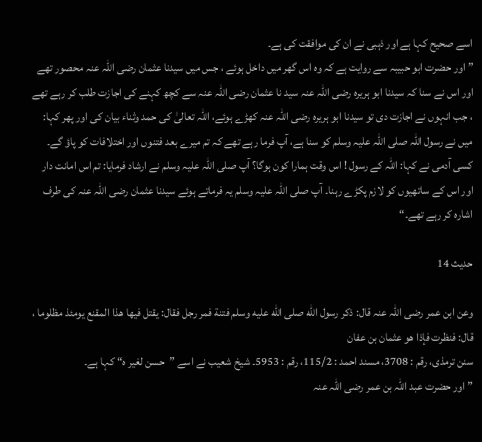اسے صحیح کہا ہے اور ذہبی نے ان کی موافقت کی ہے۔
” اور حضرت ابو حبیبہ سے روایت ہے کہ وہ اس گھر میں داخل ہوئے ، جس میں سیدنا عثمان رضی اللہ عنہ محصور تھے اور اس نے سنا کہ سیدنا ابو ہریرہ رضی اللہ عنہ سید نا عثمان رضی اللہ عنہ سے کچھ کہنے کی اجازت طلب کر رہے تھے ، جب انہوں نے اجازت دی تو سیدنا ابو ہریرہ رضی اللہ عنہ کھڑے ہوئے، اللہ تعالیٰ کی حمد وثناء بیان کی اور پھر کہا: میں نے رسول اللہ صلی اللہ علیہ وسلم کو سنا ہے، آپ فرما رہے تھے کہ تم میرے بعد فتنوں اور اختلافات کو پاؤ گے۔ کسی آدمی نے کہا: اللہ کے رسول ! اس وقت ہمارا کون ہوگا؟ آپ صلی اللہ علیہ وسلم نے ارشاد فرمایا: تم اس امانت دار اور اس کے ساتھیوں کو لازم پکڑے رہنا۔ آپ صلی اللہ علیہ وسلم یہ فرماتے ہوئے سیدنا عثمان رضی اللہ عنہ کی طرف اشارہ کر رہے تھے۔“

حدیث 14

وعن ابن عمر رضی اللہ عنہ قال: ذكر رسول الله صلى الله عليه وسلم فتنة فمر رجل فقال: يقتل فيها هذا المقنع يومئذ مظلوما ، قال: فنظرت فإذا هو عثمان بن عفان
سنن ترمذی، رقم : 3708، مسند احمد : 115/2، رقم : 5953۔ شیخ شعیب نے اسے ”حسن لغیر ہ“ کہا ہے۔
” اور حضرت عبد اللہ بن عمر رضی اللہ عنہ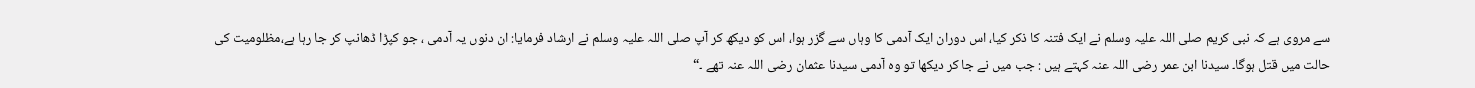سے مروی ہے کہ نبی کریم صلی اللہ علیہ وسلم نے ایک فتنہ کا ذکر کیا، اس دوران ایک آدمی کا وہاں سے گزر ہوا، اس کو دیکھ کر آپ صلی اللہ علیہ وسلم نے ارشاد فرمایا: ان دنوں یہ آدمی ، جو کپڑا ڈھانپ کر جا رہا ہے،مظلومیت کی حالت میں قتل ہوگا۔ سیدنا ابن عمر رضی اللہ عنہ کہتے ہیں : جب میں نے جا کر دیکھا تو وہ آدمی سیدنا عثمان رضی اللہ عنہ تھے ۔“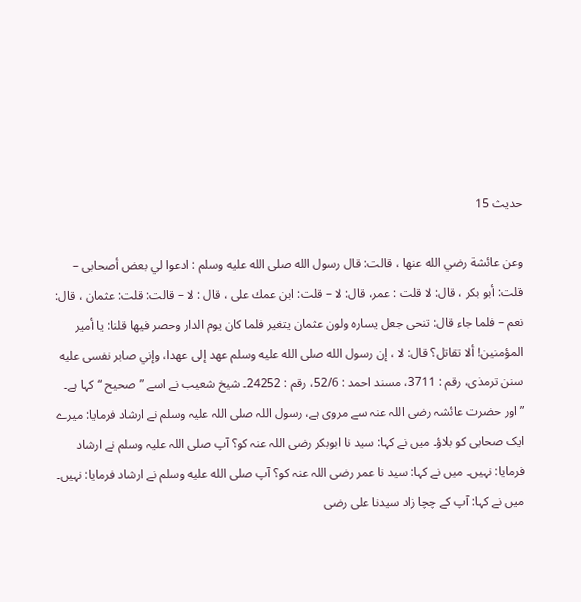حدیث 15

وعن عائشة رضي الله عنها ، قالت: قال رسول الله صلى الله عليه وسلم : ادعوا لي بعض أصحابى – قلت: أبو بكر ، قال: لا قلت : عمر، قال: لا – قلت: ابن عمك على ، قال : لا – قالت: قلت: عثمان ، قال: نعم – فلما جاء قال: تنحى جعل يساره ولون عثمان يتغير فلما كان يوم الدار وحصر فيها قلنا: يا أمير المؤمنين! ألا تقاتل؟ قال: لا ، إن رسول الله صلى الله عليه وسلم عهد إلى عهدا، وإني صابر نفسى عليه
سنن ترمذی، رقم : 3711، مسند احمد : 52/6، رقم : 24252۔ شیخ شعیب نے اسے ”صحیح “کہا ہے۔
” اور حضرت عائشہ رضی اللہ عنہ سے مروی ہے، رسول اللہ صلی اللہ علیہ وسلم نے ارشاد فرمایا: میرے ایک صحابی کو بلاؤ۔ میں نے کہا: سید نا ابوبکر رضی اللہ عنہ کو؟ آپ صلی اللہ علیہ وسلم نے ارشاد فرمایا: نہیں۔ میں نے کہا: سید نا عمر رضی اللہ عنہ کو؟ آپ صلى الله عليه وسلم نے ارشاد فرمایا: نہیں۔ میں نے کہا: آپ کے چچا زاد سیدنا علی رضی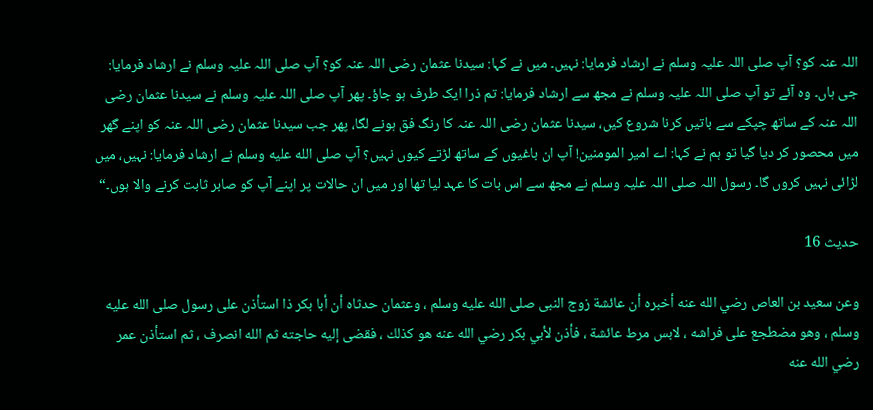اللہ عنہ کو؟ آپ صلی اللہ علیہ وسلم نے ارشاد فرمایا: نہیں۔ میں نے کہا: سیدنا عثمان رضی اللہ عنہ کو؟ آپ صلی اللہ علیہ وسلم نے ارشاد فرمایا: جی ہاں۔ وہ آئے تو آپ صلی اللہ علیہ وسلم نے مجھ سے ارشاد فرمایا: تم ذرا ایک طرف ہو جاؤ۔ پھر آپ صلی اللہ علیہ وسلم نے سیدنا عثمان رضی اللہ عنہ کے ساتھ چپکے سے باتیں کرنا شروع کیں، سیدنا عثمان رضی اللہ عنہ کا رنگ فق ہونے لگا، پھر جب سیدنا عثمان رضی اللہ عنہ کو اپنے گھر میں محصور کر دیا گیا تو ہم نے کہا: اے امیر المومنین! آپ ان باغیوں کے ساتھ لڑتے کیوں نہیں؟ آپ صلى الله عليه وسلم نے ارشاد فرمایا: نہیں، میں لڑائی نہیں کروں گا۔ رسول اللہ صلی اللہ علیہ وسلم نے مجھ سے اس بات کا عہد لیا تھا اور میں ان حالات پر اپنے آپ کو صابر ثابت کرنے والا ہوں۔“

حدیث 16

وعن سعيد بن العاص رضي الله عنه أخبره أن عائشة زوج النبى صلى الله عليه وسلم ، وعثمان حدثاه أن أبا بكر ذا استأذن على رسول صلى الله عليه وسلم ، وهو مضطجع على فراشه ، لابس مرط عائشة ، فأذن لأبي بكر رضي الله عنه هو كذلك ، فقضى إليه حاجته ثم الله انصرف ، ثم استأذن عمر رضي الله عنه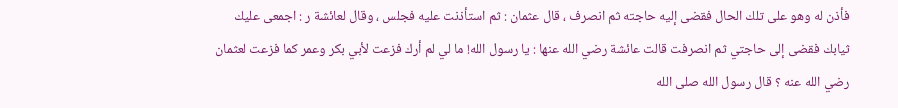فأذن له وهو على تلك الحال فقضى إليه حاجته ثم انصرف ، قال عثمان : ثم استأذنت عليه فجلس ، وقال لعائشة ر : اجمعى عليك ثيابك فقضى إلى حاجتي ثم انصرفت قالت عائشة رضي الله عنها : يا رسول الله! ما لي لم أرك فزعت لأبي بكر وعمر كما فزعت لعثمان رضي الله عنه ؟ قال رسول الله صلى الله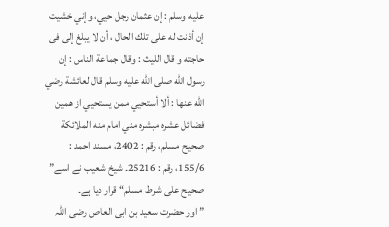عليه وسلم : إن عثمان رجل حيي، وإني خشيت إن أذنت له على تلك الحال ، أن لا يبلغ إلى فى حاجته و قال الليث : وقال جماعة الناس : إن رسول الله صلى الله عليه وسلم قال لعائشة رضي الله عنها : ألا أستحيي ممن يستحيي از همين فضائل عشره مبشره مني امام منه الملائكة
صحیح مسلم، رقم : 2402، مسند احمد : 155/6، رقم : 25216۔ شیخ شعیب نے اسے” صحیح علی شرط مسلم“ قرار دیا ہے۔
” اور حضرت سعید بن ابی العاص رضی اللہ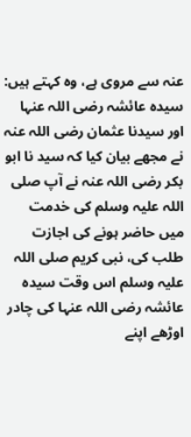عنہ سے مروی ہے، وہ کہتے ہیں: سیدہ عائشہ رضی اللہ عنہا اور سیدنا عثمان رضی اللہ عنہ نے مجھے بیان کیا کہ سید نا ابو بکر رضی اللہ عنہ نے آپ صلی اللہ علیہ وسلم کی خدمت میں حاضر ہونے کی اجازت طلب کی، نبی کریم صلی اللہ علیہ وسلم اس وقت سیدہ عائشہ رضی اللہ عنہا کی چادر اوڑھے اپنے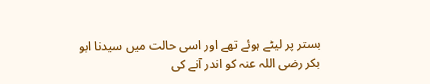بستر پر لیٹے ہوئے تھے اور اسی حالت میں سیدنا ابو بکر رضی اللہ عنہ کو اندر آنے کی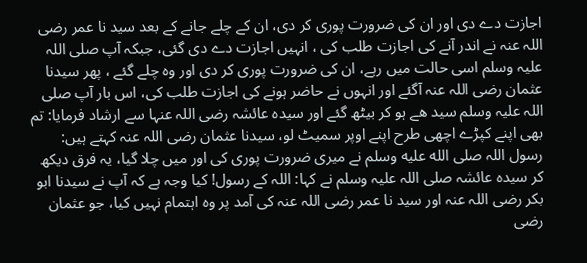اجازت دے دی اور ان کی ضرورت پوری کر دی، ان کے چلے جانے کے بعد سید نا عمر رضی اللہ عنہ نے اندر آنے کی اجازت طلب کی ، انہیں اجازت دے دی گئی، جبکہ آپ صلی اللہ علیہ وسلم اسی حالت میں رہے، ان کی ضرورت پوری کر دی اور وہ چلے گئے ، پھر سیدنا عثمان رضی اللہ عنہ آگئے اور انہوں نے حاضر ہونے کی اجازت طلب کی، اس بار آپ صلی اللہ علیہ وسلم سید ھے ہو کر بیٹھ گئے اور سیدہ عائشہ رضی اللہ عنہا سے ارشاد فرمایا: تم بھی اپنے کپڑے اچھی طرح اپنے اوپر سمیٹ لو، سیدنا عثمان رضی اللہ عنہ کہتے ہیں: رسول اللہ صلى الله عليه وسلم نے میری ضرورت پوری کی اور میں چلا گیا، یہ فرق دیکھ کر سیدہ عائشہ صلی اللہ علیہ وسلم نے کہا: اللہ کے رسول! کیا وجہ ہے کہ آپ نے سیدنا ابو بکر رضی اللہ عنہ اور سید نا عمر رضی اللہ عنہ کی آمد پر وہ اہتمام نہیں کیا، جو عثمان رضی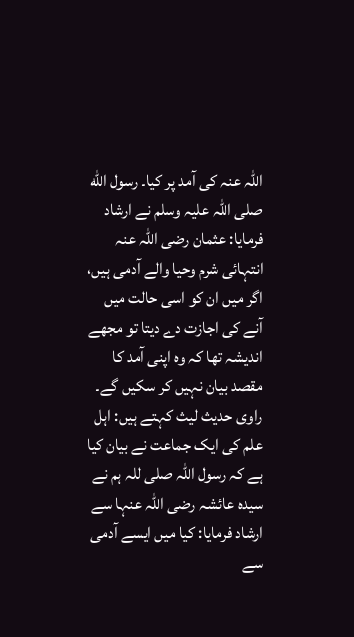اللہ عنہ کی آمد پر کیا۔ رسول الله صلی اللہ علیہ وسلم نے ارشاد فرمایا: عثمان رضی اللہ عنہ انتہائی شرم وحیا والے آدمی ہیں، اگر میں ان کو اسی حالت میں آنے کی اجازت دے دیتا تو مجھے اندیشہ تھا کہ وہ اپنی آمد کا مقصد بیان نہیں کر سکیں گے۔ راوی حدیث لیث کہتے ہیں: اہل علم کی ایک جماعت نے بیان کیا ہے کہ رسول اللہ صلی للہ ہم نے سیدہ عائشہ رضی اللہ عنہا سے ارشاد فرمایا: کیا میں ایسے آدمی سے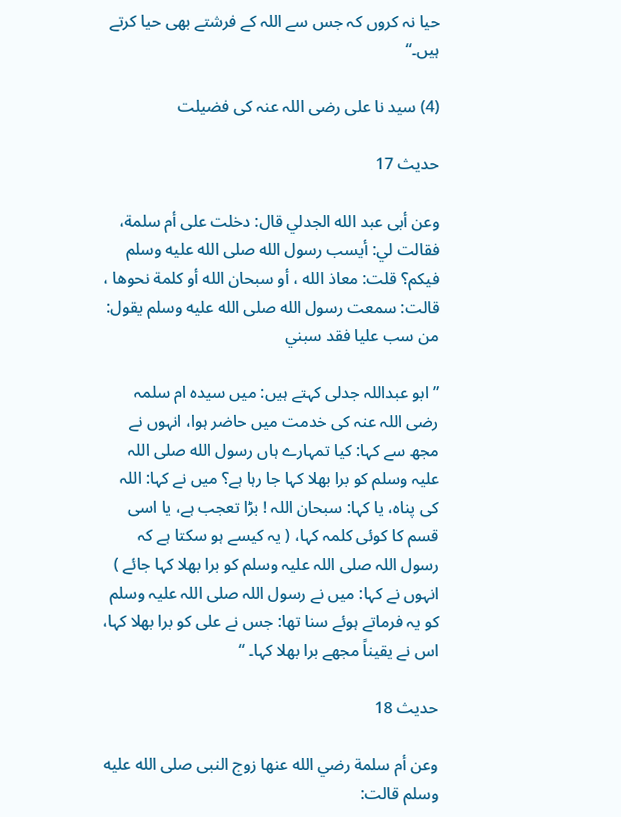حیا نہ کروں کہ جس سے اللہ کے فرشتے بھی حیا کرتے ہیں۔“

(4) سید نا علی رضی اللہ عنہ کی فضیلت

حدیث 17

وعن أبى عبد الله الجدلي قال: دخلت على أم سلمة، فقالت لي: أيسب رسول الله صلى الله عليه وسلم فيكم؟ قلت: معاذ الله ، أو سبحان الله أو كلمة نحوها ، قالت: سمعت رسول الله صلى الله عليه وسلم يقول: من سب عليا فقد سبني

” ابو عبداللہ جدلی کہتے ہیں: میں سیدہ ام سلمہ رضی اللہ عنہ کی خدمت میں حاضر ہوا، انہوں نے مجھ سے کہا: کیا تمہارے ہاں رسول الله صلی اللہ علیہ وسلم کو برا بھلا کہا جا رہا ہے؟ میں نے کہا: اللہ کی پناہ، یا کہا: سبحان اللہ ! بڑا تعجب ہے، یا اسی قسم کا کوئی کلمہ کہا، ( یہ کیسے ہو سکتا ہے کہ رسول اللہ صلی اللہ علیہ وسلم کو برا بھلا کہا جائے ) انہوں نے کہا: میں نے رسول اللہ صلی اللہ علیہ وسلم کو یہ فرماتے ہوئے سنا تھا: جس نے علی کو برا بھلا کہا، اس نے یقیناً مجھے برا بھلا کہا۔ “

حدیث 18

وعن أم سلمة رضي الله عنها زوج النبى صلى الله عليه وسلم قالت: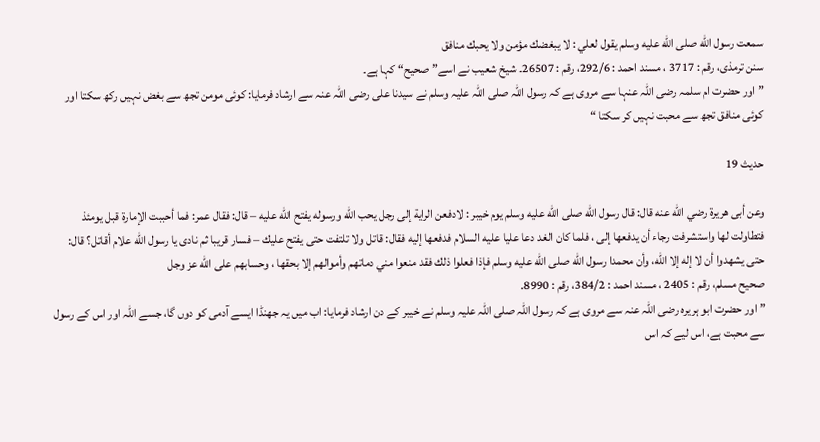سمعت رسول الله صلى الله عليه وسلم يقول لعلي : لا يبغضك مؤمن ولا يحبك منافق
سنن ترمذی، رقم : 3717 ، مسند احمد : 292/6، رقم : 26507۔ شیخ شعیب نے اسے” صحیح“ کہا ہے۔
” اور حضرت ام سلمہ رضی اللہ عنہا سے مروی ہے کہ رسول اللہ صلی اللہ علیہ وسلم نے سیدنا علی رضی اللہ عنہ سے ارشاد فرمایا: کوئی مومن تجھ سے بغض نہیں رکھ سکتا اور کوئی منافق تجھ سے محبت نہیں کر سکتا “

حدیث 19

وعن أبى هريرة رضي الله عنه قال: قال رسول الله صلى الله عليه وسلم يوم خيبر : لادفعن الراية إلى رجل يحب الله ورسوله يفتح الله عليه – قال: فقال عمر: فما أحببت الإمارة قبل يومئذ فتطاولت لها واستشرفت رجاء أن يدفعها إلى ، فلما كان الغد دعا عليا عليه السلام فدفعها إليه فقال: قاتل ولا تلتفت حتى يفتح عليك – فسار قريبا ثم نادى يا رسول الله علام أقاتل؟ قال: حتى يشهدوا أن لا إله إلا الله، وأن محمدا رسول الله صلى الله عليه وسلم فإذا فعلوا ذلك فقد منعوا مني دماتهم وأموالهم إلا بحقها ، وحسابهم على الله عز وجل
صحیح مسلم، رقم : 2405 ، مسند احمد : 384/2، رقم : 8990.
” اور حضرت ابو ہریرہ رضی اللہ عنہ سے مروی ہے کہ رسول اللہ صلی اللہ علیہ وسلم نے خیبر کے دن ارشاد فرمایا: اب میں یہ جھنڈا ایسے آدمی کو دوں گا، جسے اللہ اور اس کے رسول سے محبت ہے، اس لیے کہ اس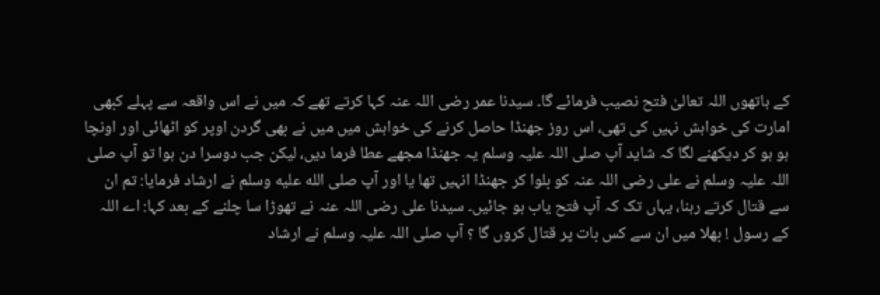کے ہاتھوں اللہ تعالیٰ فتح نصیب فرمائے گا۔ سیدنا عمر رضی اللہ عنہ کہا کرتے تھے کہ میں نے اس واقعہ سے پہلے کبھی امارت کی خواہش نہیں کی تھی، اس روز جھنڈا حاصل کرنے کی خواہش میں میں نے بھی گردن اوپر کو اٹھائی اور اونچا ہو ہو کر دیکھنے لگا کہ شاید آپ صلی اللہ علیہ وسلم یہ جھنڈا مجھے عطا فرما دیں، لیکن جب دوسرا دن ہوا تو آپ صلی اللہ علیہ وسلم نے علی رضی اللہ عنہ کو بلوا کر جھنڈا انہیں تھا یا اور آپ صلى الله عليه وسلم نے ارشاد فرمایا: تم ان سے قتال کرتے رہنا، یہاں تک کہ آپ فتح یاب ہو جائیں۔ سیدنا علی رضی اللہ عنہ نے تھوڑا سا چلنے کے بعد کہا: اے اللہ کے رسول ! بھلا میں ان سے کس بات پر قتال کروں گا ؟ آپ صلی اللہ علیہ وسلم نے ارشاد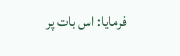فرمایا: اس بات پر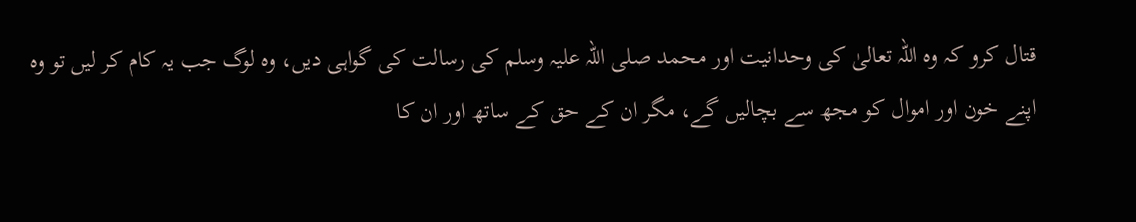قتال کرو کہ وہ اللہ تعالیٰ کی وحدانیت اور محمد صلی اللہ علیہ وسلم کی رسالت کی گواہی دیں، وہ لوگ جب یہ کام کر لیں تو وہ اپنے خون اور اموال کو مجھ سے بچالیں گے، مگر ان کے حق کے ساتھ اور ان کا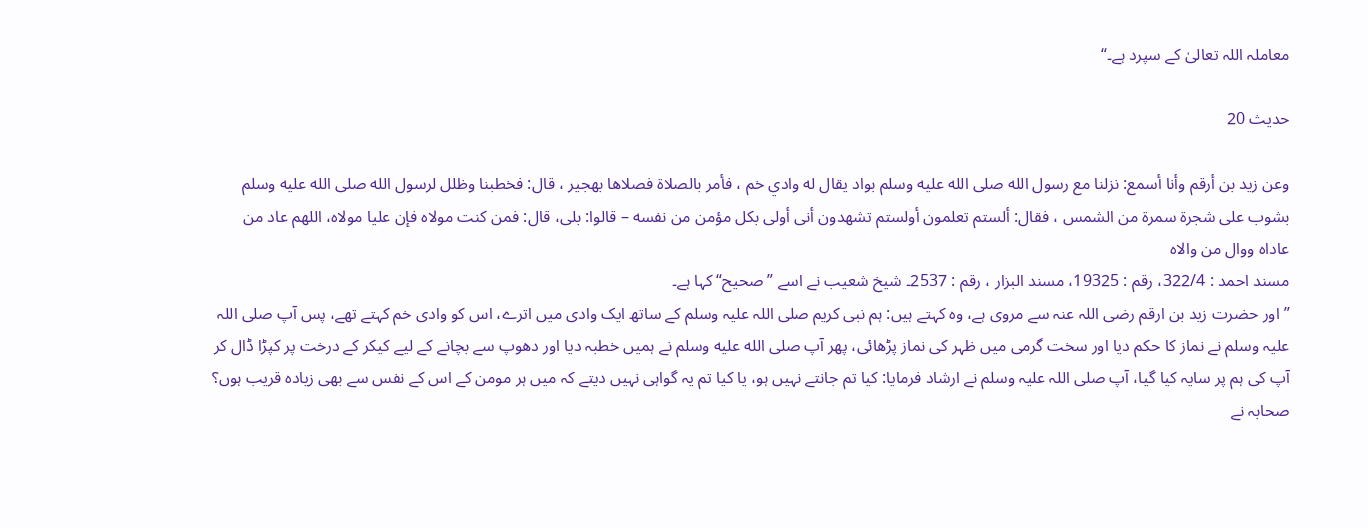معاملہ اللہ تعالیٰ کے سپرد ہے۔“

حدیث 20

وعن زيد بن أرقم وأنا أسمع: نزلنا مع رسول الله صلى الله عليه وسلم بواد يقال له وادي خم ، فأمر بالصلاة فصلاها بهجير ، قال: فخطبنا وظلل لرسول الله صلى الله عليه وسلم بشوب على شجرة سمرة من الشمس ، فقال: ألستم تعلمون أولستم تشهدون أنى أولى بكل مؤمن من نفسه – قالوا: بلى، قال: فمن كنت مولاه فإن عليا مولاه، اللهم عاد من عاداه ووال من والاه
مسند احمد : 322/4، رقم : 19325، مسند البزار ، رقم : 2537۔ شیخ شعیب نے اسے ”صحیح“ کہا ہے۔
” اور حضرت زید بن ارقم رضی اللہ عنہ سے مروی ہے، وہ کہتے ہیں: ہم نبی کریم صلی اللہ علیہ وسلم کے ساتھ ایک وادی میں اترے، اس کو وادی خم کہتے تھے، پس آپ صلی اللہ علیہ وسلم نے نماز کا حکم دیا اور سخت گرمی میں ظہر کی نماز پڑھائی، پھر آپ صلى الله عليه وسلم نے ہمیں خطبہ دیا اور دھوپ سے بچانے کے لیے کیکر کے درخت پر کپڑا ڈال کر آپ کی ہم پر سایہ کیا گیا، آپ صلی اللہ علیہ وسلم نے ارشاد فرمایا: کیا تم جانتے نہیں ہو، یا کیا تم یہ گواہی نہیں دیتے کہ میں ہر مومن کے اس کے نفس سے بھی زیادہ قریب ہوں؟ صحابہ نے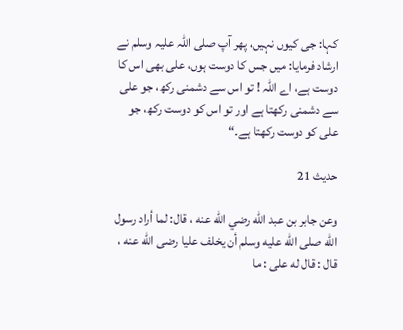کہا: جی کیوں نہیں، پھر آپ صلی اللہ علیہ وسلم نے ارشاد فرمایا: میں جس کا دوست ہوں، علی بھی اس کا دوست ہے، اے اللہ ! تو اس سے دشمنی رکھ، جو علی سے دشمنی رکھتا ہے اور تو اس کو دوست رکھ، جو علی کو دوست رکھتا ہے۔“

حدیث 21

وعن جابر بن عبد الله رضي الله عنه ، قال: لما أراد رسول الله صلى الله عليه وسلم أن يخلف عليا رضى الله عنه ، قال : قال له على : ما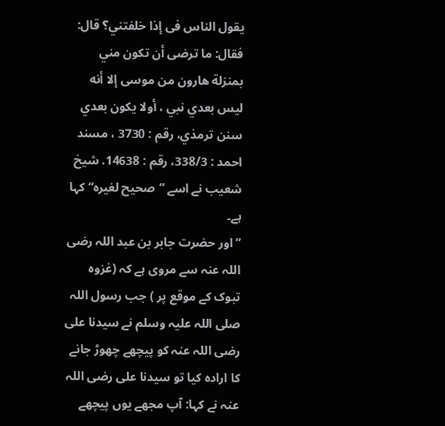يقول الناس فى إذا خلفتني؟ قال: فقال: ما ترضى أن تكون مني بمنزلة هارون من موسى إلا أنه ليس بعدي نبي ، أولا يكون بعدي
سنن ترمذي، رقم : 3730 ، مسند احمد : 338/3، رقم : 14638. شیخ شعیب نے اسے ”صحیح لغیرہ“ کہا ہے۔
” اور حضرت جابر بن عبد اللہ رضی اللہ عنہ سے مروی ہے کہ (غزوہ تبوک کے موقع پر ) جب رسول اللہ صلی اللہ علیہ وسلم نے سیدنا علی رضی اللہ عنہ کو پیچھے چھوڑ جانے کا ارادہ کیا تو سیدنا علی رضی اللہ عنہ نے کہا: آپ مجھے یوں پیچھے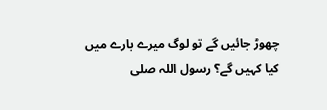چھوڑ جائیں گے تو لوگ میرے بارے میں کیا کہیں گے؟ رسول اللہ صلى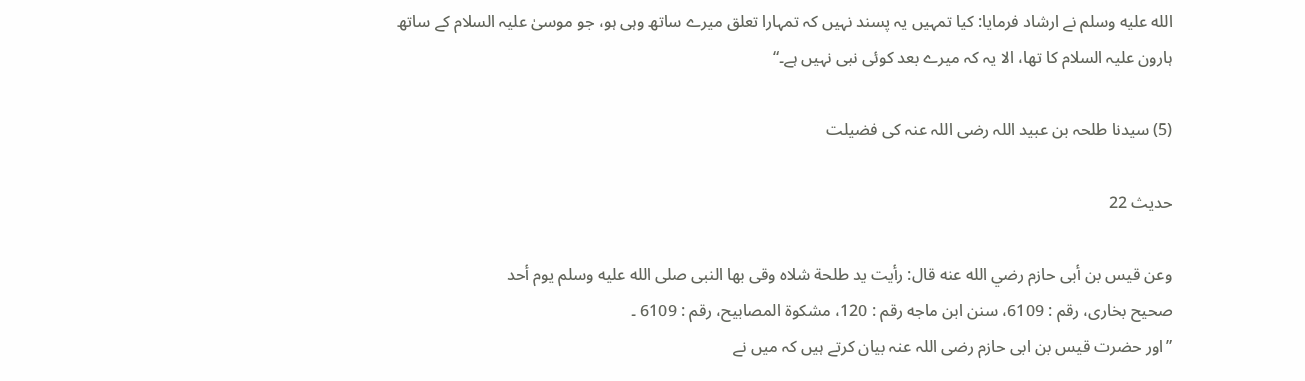الله عليه وسلم نے ارشاد فرمایا: کیا تمہیں یہ پسند نہیں کہ تمہارا تعلق میرے ساتھ وہی ہو، جو موسیٰ علیہ السلام کے ساتھ ہارون علیہ السلام کا تھا، الا یہ کہ میرے بعد کوئی نبی نہیں ہے۔“

(5) سیدنا طلحہ بن عبید اللہ رضی اللہ عنہ کی فضیلت

حدیث 22

وعن قيس بن أبى حازم رضي الله عنه قال: رأيت يد طلحة شلاه وقى بها النبى صلى الله عليه وسلم يوم أحد
صحیح بخاری، رقم : 6109، سنن ابن ماجه رقم : 120، مشكوة المصابيح، رقم : 6109 ۔
”اور حضرت قیس بن ابی حازم رضی اللہ عنہ بیان کرتے ہیں کہ میں نے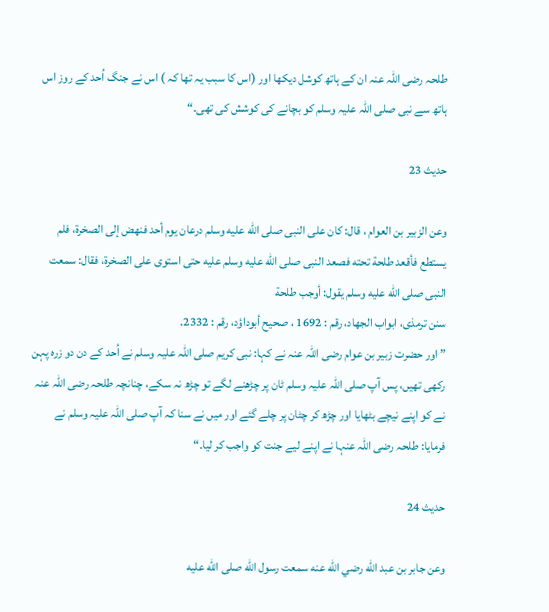طلحہ رضی اللہ عنہ ان کے ہاتھ کوشل دیکھا اور (اس کا سبب یہ تھا کہ ) اس نے جنگ اُحد کے روز اس ہاتھ سے نبی صلی اللہ علیہ وسلم کو بچانے کی کوشش کی تھی۔“

حدیث 23

وعن الزبير بن العوام ، قال: كان على النبى صلى الله عليه وسلم درعان يوم أحد فنهض إلى الصخرة، فلم يستطع فأقعد طلحة تحته فصعد النبى صلى الله عليه وسلم عليه حتى استوى على الصخرة، فقال: سمعت النبى صلى الله عليه وسلم يقول: أوجب طلحة
سنن ترمذی، ابواب الجهاد، رقم : 1692 ، صحيح أبوداؤد، رقم : 2332.
” اور حضرت زبیر بن عوام رضی اللہ عنہ نے کہا: نبی کریم صلی اللہ علیہ وسلم نے اُحد کے دن دو زرہ پہن رکھی تھیں، پس آپ صلی اللہ علیہ وسلم ٹان پر چڑھنے لگے تو چڑھ نہ سکے، چنانچہ طلحہ رضی اللہ عنہ نے کو اپنے نیچے بٹھایا اور چڑھ کر چٹان پر چلے گئے اور میں نے سنا کہ آپ صلی اللہ علیہ وسلم نے فرمایا: طلحہ رضی اللہ عنہا نے اپنے لیے جنت کو واجب کر لیا۔“

حدیث 24

وعن جابر بن عبد الله رضي الله عنه سمعت رسول الله صلى الله عليه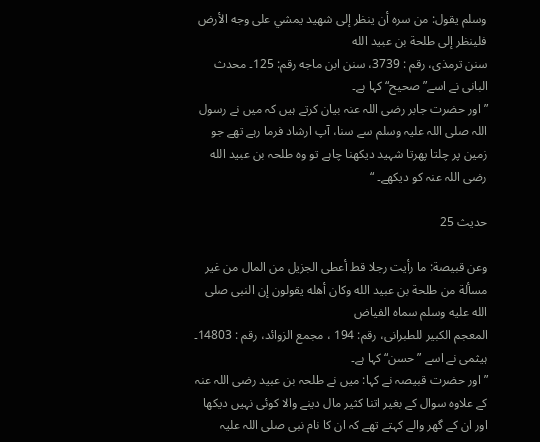وسلم يقول: من سره أن ينظر إلى شهيد يمشي على وجه الأرض فلينظر إلى طلحة بن عبيد الله
سنن ترمذی، رقم : 3739، سنن ابن ماجه رقم: 125۔ محدث البانی نے اسے” صحیح“ کہا ہے۔
” اور حضرت جابر رضی اللہ عنہ بیان کرتے ہیں کہ میں نے رسول اللہ صلی اللہ علیہ وسلم سے سنا، آپ ارشاد فرما رہے تھے جو زمین پر چلتا پھرتا شہید دیکھنا چاہے تو وہ طلحہ بن عبید الله رضی اللہ عنہ کو دیکھے۔ “

حدیث 25

وعن قبيصة: ما رأيت رجلا قط أعطى الجزيل من المال من غير مسألة من طلحة بن عبيد الله وكان أهله يقولون إن النبى صلى الله عليه وسلم سماه الفياض
المعجم الكبير للطبرانی، رقم: 194 ، مجمع الزوائد، رقم : 14803۔ ہیثمی نے اسے ”حسن“ کہا ہے۔
” اور حضرت قبیصہ نے کہا: میں نے طلحہ بن عبید رضی اللہ عنہ کے علاوہ سوال کے بغیر اتنا کثیر مال دینے والا کوئی نہیں دیکھا اور ان کے گھر والے کہتے تھے کہ ان کا نام نبی صلی اللہ علیہ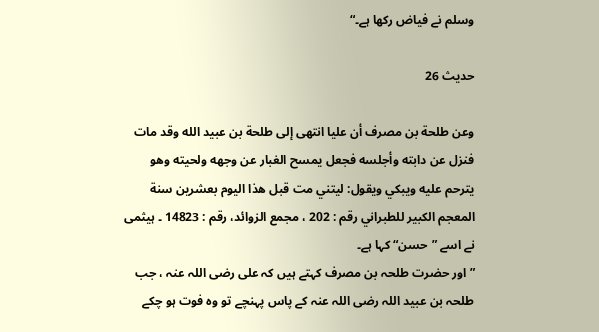وسلم نے فیاض رکھا ہے۔“

حدیث 26

وعن طلحة بن مصرف أن عليا انتهى إلى طلحة بن عبيد الله وقد مات فنزل عن دابته وأجلسه فجعل يمسح الغبار عن وجهه ولحيته وهو يترحم عليه ويبكي ويقول: ليتني مت قبل هذا اليوم بعشرين سنة
المعجم الكبير للطبراني رقم : 202 ، مجمع الزوائد، رقم : 14823 ۔ ہیثمی نے اسے ”حسن“ کہا ہے۔
” اور حضرت طلحہ بن مصرف کہتے ہیں کہ علی رضی اللہ عنہ ، جب طلحہ بن عبید اللہ رضی اللہ عنہ کے پاس پہنچے تو وہ فوت ہو چکے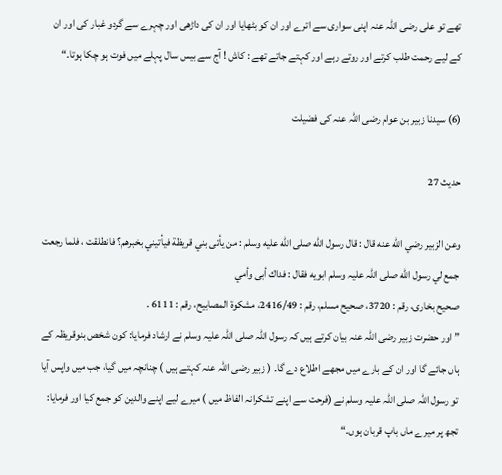تھے تو علی رضی اللہ عنہ اپنی سواری سے اترے اور ان کو بٹھایا اور ان کی داڑھی اور چہرے سے گردو غبار کی اور ان کے لیے رحمت طلب کرتے اور روتے رہے اور کہتے جاتے تھے : کاش ! آج سے بیس سال پہلے میں فوت ہو چکا ہوتا۔“

(6) سیدنا زبیر بن عوام رضی اللہ عنہ کی فضیلت

حدیث 27

وعن الزبير رضي الله عنه قال : قال رسول الله صلى الله عليه وسلم : من يأتى بني قريظة فيأتيني بخبرهم؟ فانطلقت ، فلما رجعت جمع لي رسول الله صلی اللہ علیہ وسلم ابويه فقال : فداك أبى وأمي
صحیح بخاری، رقم : 3720، صحیح مسلم، رقم : 2416/49، مشكوة المصابيح، رقم : 6111 .
” اور حضرت زبیر رضی اللہ عنہ بیان کرتے ہیں کہ رسول اللہ صلی اللہ علیہ وسلم نے ارشاد فرمایا: کون شخص بنوقریظہ کے ہاں جائے گا اور ان کے بارے میں مجھے اطلاع دے گا۔ ( زبیر رضی اللہ عنہ کہتے ہیں ) چنانچہ میں گیا، جب میں واپس آیا تو رسول اللہ صلی اللہ علیہ وسلم نے (فرحت سے اپنے تشکرانہ الفاظ میں ) میرے لیے اپنے والدین کو جمع کیا اور فرمایا: تجھ پر میرے ماں باپ قربان ہوں۔“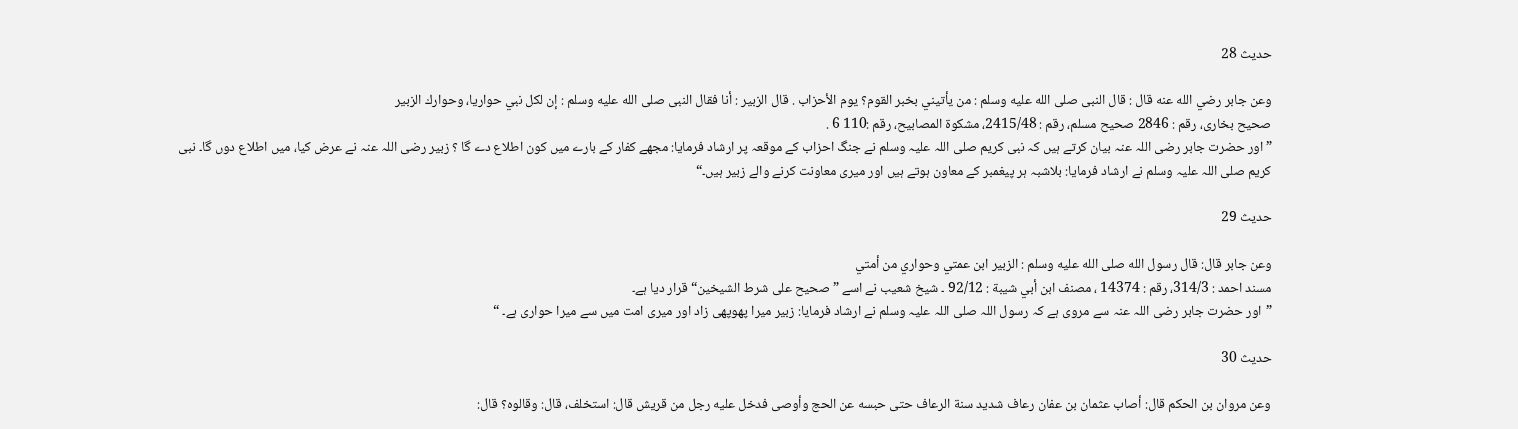حدیث 28

وعن جابر رضي الله عنه قال : قال النبى صلى الله عليه وسلم : من يأتيني بخبر القوم؟ يوم الأحزاب . قال الزبير : أنا فقال النبى صلى الله عليه وسلم : إن لكل نبي حواريا، وحوارك الزبير
صحیح بخاری، رقم : 2846 صحیح مسلم، رقم : 2415/48، مشكوة المصابيح، رقم :110 6 .
” اور حضرت جابر رضی اللہ عنہ بیان کرتے ہیں کہ نبی کریم صلی اللہ علیہ وسلم نے جنگ احزاب کے موقعہ پر ارشاد فرمایا: مجھے کفار کے بارے میں کون اطلاع دے گا ؟ زبیر رضی اللہ عنہ نے عرض کیا، میں اطلاع دوں گا۔ نبی کریم صلی اللہ علیہ وسلم نے ارشاد فرمایا: بلاشبہ ہر پیغمبر کے معاون ہوتے ہیں اور میری معاونت کرنے والے زبیر ہیں۔“

حدیث 29

وعن جابر قال: قال رسول الله صلى الله عليه وسلم : الزبير ابن عمتي وحواري من أمتي
مسند احمد : 314/3، رقم : 14374 ، مصنف ابن أبي شيبة : 92/12 ۔ شیخ شعیب نے اسے ”صحیح علی شرط الشیخین“ قرار دیا ہے۔
”اور حضرت جابر رضی اللہ عنہ سے مروی ہے کہ رسول اللہ صلی اللہ علیہ وسلم نے ارشاد فرمایا: زبیر میرا پھوپھی زاد اور میری امت میں سے میرا حواری ہے۔ “

حدیث 30

وعن مروان بن الحكم قال: أصاب عثمان بن عفان رعاف شديد سنة الرعاف حتى حبسه عن الحج وأوصى فدخل عليه رجل من قريش قال: استخلف، قال: وقالوه؟ قال: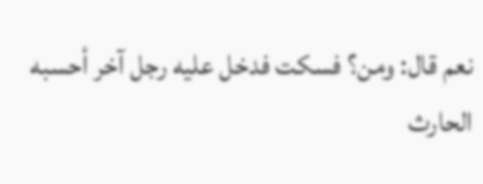نعم قال: ومن؟ فسكت فدخل عليه رجل آخر أحسبه الحارث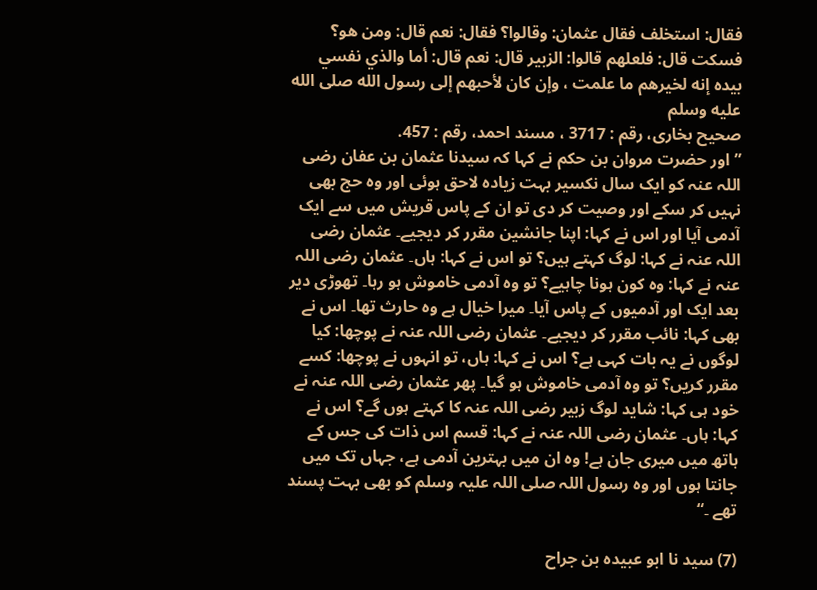فقال: استخلف فقال عثمان: وقالوا؟ فقال: نعم قال: ومن هو؟ فسكت قال: فلعلهم قالوا: الزبير قال: نعم قال: أما والذي نفسي بيده إنه لخيرهم ما علمت ، وإن كان لأحبهم إلى رسول الله صلى الله عليه وسلم
صحیح بخاری، رقم : 3717 ، مسند احمد، رقم : 457.
” اور حضرت مروان بن حکم نے کہا کہ سیدنا عثمان بن عفان رضی اللہ عنہ کو ایک سال نکسیر بہت زیادہ لاحق ہوئی اور وہ حج بھی نہیں کر سکے اور وصیت کر دی تو ان کے پاس قریش میں سے ایک آدمی آیا اور اس نے کہا: اپنا جانشین مقرر کر دیجیے۔ عثمان رضی اللہ عنہ نے کہا: لوگ کہتے ہیں؟ تو اس نے کہا: ہاں۔ عثمان رضی اللہ عنہ نے کہا: وہ کون ہونا چاہیے؟ تو وہ آدمی خاموش ہو رہا۔ تھوڑی دیر بعد ایک اور آدمیوں کے پاس آیا۔ میرا خیال ہے وہ حارث تھا۔ اس نے بھی کہا: نائب مقرر کر دیجیے۔ عثمان رضی اللہ عنہ نے پوچھا: کیا لوگوں نے یہ بات کہی ہے؟ اس نے کہا: ہاں، تو انہوں نے پوچھا: کسے مقرر کریں؟ تو وہ آدمی خاموش ہو گیا۔ پھر عثمان رضی اللہ عنہ نے خود ہی کہا: شاید لوگ زبیر رضی اللہ عنہ کا کہتے ہوں گے؟ اس نے کہا: ہاں۔ عثمان رضی اللہ عنہ نے کہا: قسم اس ذات کی جس کے ہاتھ میں میری جان ہے! وہ ان میں بہترین آدمی ہے، جہاں تک میں جانتا ہوں اور وہ رسول اللہ صلی اللہ علیہ وسلم کو بھی بہت پسند تھے ۔“

(7) سید نا ابو عبیدہ بن جراح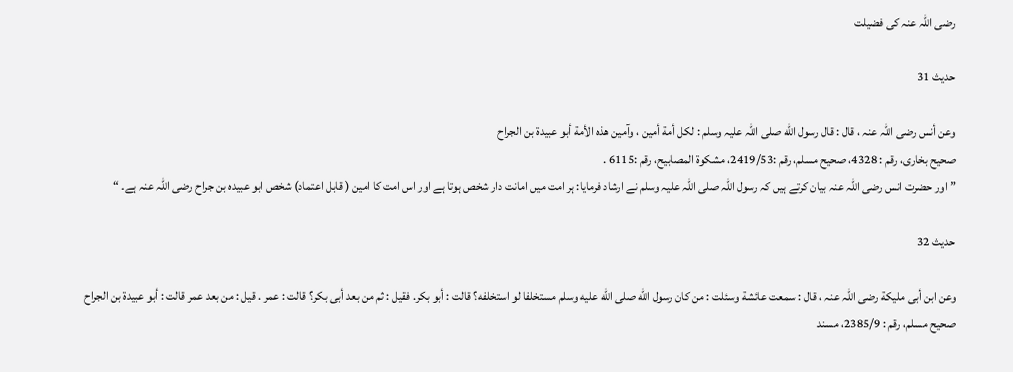رضی اللہ عنہ کی فضیلت

حدیث 31

وعن أنس رضی اللہ عنہ ، قال : قال رسول الله صلی اللہ علیہ وسلم : لكل أمة أمين ، وآمين هذه الأمة أبو عبيدة بن الجراح
صحیح بخاری، رقم : 4328، صحیح مسلم، رقم :2419/53، مشكوة المصابيح، رقم :6115 .
” اور حضرت انس رضی اللہ عنہ بیان کرتے ہیں کہ رسول اللہ صلی اللہ علیہ وسلم نے ارشاد فرمایا: ہر امت میں امانت دار شخص ہوتا ہے اور اس امت کا امین ( قابل اعتماد) شخص ابو عبیدہ بن جراح رضی اللہ عنہ ہے۔ “

حدیث 32

وعن ابن أبى مليكة رضی اللہ عنہ ، قال : سمعت عائشة وسئلت : من كان رسول الله صلى الله عليه وسلم مستخلفا لو استخلفه؟ قالت : أبو بكر. فقيل : ثم من بعد أبى بكر؟ قالت : عمر . قيل : من بعد عمر قالت : أبو عبيدة بن الجراح
صحیح مسلم، رقم : 2385/9، مسند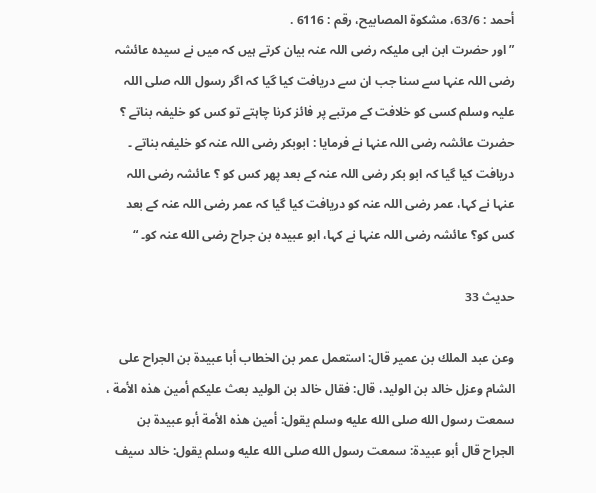أحمد : 63/6، مشكوة المصابيح، رقم : 6116 .
” اور حضرت ابن ابی ملیکہ رضی اللہ عنہ بیان کرتے ہیں کہ میں نے سیدہ عائشہ رضی اللہ عنہا سے سنا جب ان سے دریافت کیا گیا کہ اگر رسول اللہ صلی اللہ علیہ وسلم کسی کو خلافت کے مرتبے پر فائز کرنا چاہتے تو کس کو خلیفہ بناتے ؟ حضرت عائشہ رضی اللہ عنہا نے فرمایا : ابوبکر رضی اللہ عنہ کو خلیفہ بناتے ۔ دریافت کیا گیا کہ ابو بکر رضی اللہ عنہ کے بعد پھر کس کو ؟ عائشہ رضی اللہ عنہا نے کہا، عمر رضی اللہ عنہ کو دریافت کیا گیا کہ عمر رضی اللہ عنہ کے بعد کس کو؟ عائشہ رضی اللہ عنہا نے کہا، ابو عبیدہ بن جراح رضی الله عنہ کو۔ “

حدیث 33

وعن عبد الملك بن عمير قال: استعمل عمر بن الخطاب أبا عبيدة بن الجراح على الشام وعزل خالد بن الوليد، قال: فقال خالد بن الوليد بعث عليكم أمين هذه الأمة ، سمعت رسول الله صلى الله عليه وسلم يقول: أمين هذه الأمة أبو عبيدة بن الجراح قال أبو عبيدة: سمعت رسول الله صلى الله عليه وسلم يقول: خالد سيف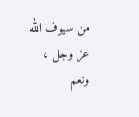من سيوف الله عز وجل ، ونعم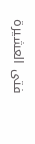فتى العشيرة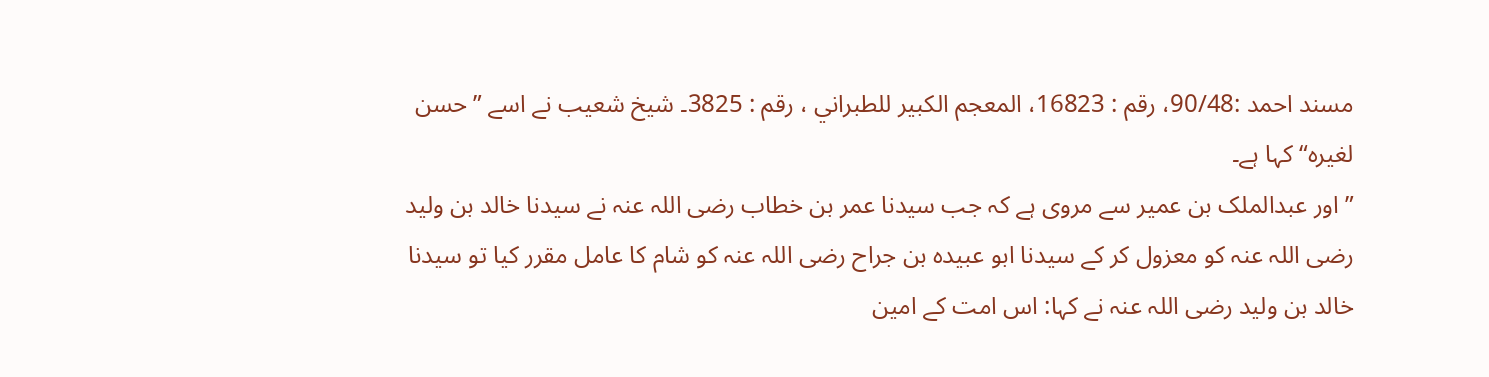مسند احمد :90/48، رقم : 16823، المعجم الكبير للطبراني ، رقم : 3825۔ شیخ شعیب نے اسے ”حسن لغیرہ“ کہا ہے۔
” اور عبدالملک بن عمیر سے مروی ہے کہ جب سیدنا عمر بن خطاب رضی اللہ عنہ نے سیدنا خالد بن ولید رضی اللہ عنہ کو معزول کر کے سیدنا ابو عبیدہ بن جراح رضی اللہ عنہ کو شام کا عامل مقرر کیا تو سیدنا خالد بن ولید رضی اللہ عنہ نے کہا: اس امت کے امین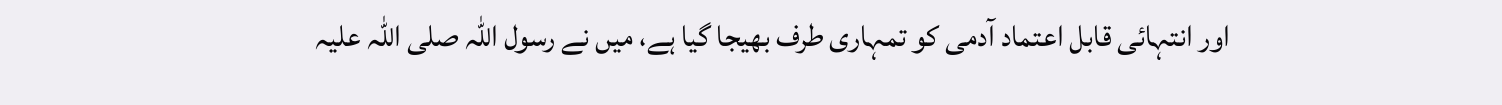اور انتہائی قابل اعتماد آدمی کو تمہاری طرف بھیجا گیا ہے، میں نے رسول اللہ صلی اللہ علیہ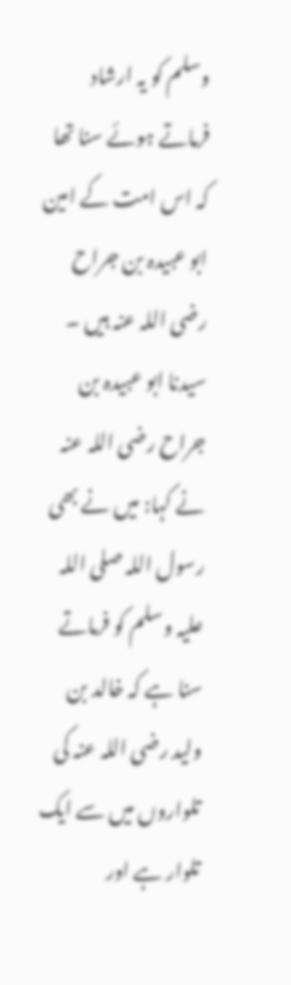وسلم کو یہ ارشاد فرماتے ہوئے سنا تھا کہ اس امت کے امین ابو عبیدہ بن جراح رضی اللہ عنہ ہیں ۔ سیدنا ابو عبیدہ بن جراح رضی اللہ عنہ نے کہا: میں نے بھی رسول اللہ صلی اللہ علیہ وسلم کو فرماتے سنا ہے کہ خالد بن ولید رضی اللہ عنہ کی تلواروں میں سے ایک تلوار ہے اور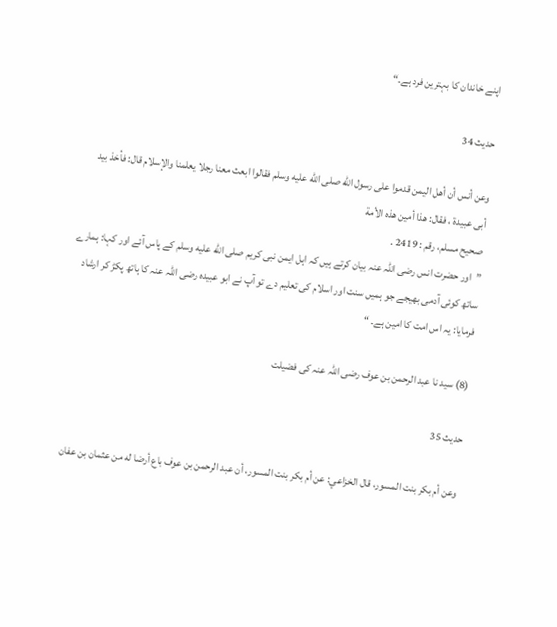اپنے خاندان کا بہترین فرد ہے۔“

حدیث 34

وعن أنس أن أهل اليمن قدموا على رسول الله صلى الله عليه وسلم فقالوا ابعث معنا رجلا يعلمنا والإسلام قال: فأخذ بيد أبى عبيدة ، فقال: هذا أمين هذه الأمة
صحیح مسلم، رقم : 2419 .
”اور حضرت انس رضی اللہ عنہ بیان کرتے ہیں کہ اہل ایمن نبی کریم صلى الله عليه وسلم کے پاس آئے اور کہا: ہمارے ساتھ کوئی آدمی بھیجے جو ہمیں سنت اور اسلام کی تعلیم دے تو آپ نے ابو عبیدہ رضی اللہ عنہ کا ہاتھ پکڑ کر ارشاد فرمایا: یہ اس امت کا امین ہے۔ “

(8) سید نا عبد الرحمن بن عوف رضی اللہ عنہ کی فضیلت

حدیث 35

وعن أم بكر بنت المسور، قال الخزاعي: عن أم بكر بنت المسور، أن عبد الرحمن بن عوف باع أرضا له من عثمان بن عفان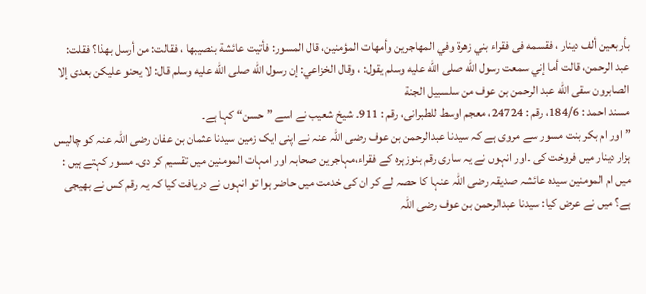بأربعين ألف دينار ، فقسمه فى فقراء بني زهرة وفي المهاجرين وأمهات المؤمنين، قال المسور: فأتيت عائشة بنصيبها ، فقالت: من أرسل بهذا؟ فقلت: عبد الرحمن، قالت أما إني سمعت رسول الله صلى الله عليه وسلم يقول: ، وقال الخزاعي: إن رسول الله صلى الله عليه وسلم قال: لا يحنو عليكن بعدى إلا الصابرون سقى الله عبد الرحمن بن عوف من سلسبيل الجنة
مسند احمد : 184/6، رقم : 24724، معجم اوسط للطبرانی، رقم : 911۔ شیخ شعیب نے اسے ”حسن“ کہا ہے۔
” اور ام بکر بنت مسور سے مروی ہے کہ سیدنا عبدالرحمن بن عوف رضی اللہ عنہ نے اپنی ایک زمین سیدنا عثمان بن عفان رضی اللہ عنہ کو چالیس ہزار دینار میں فروخت کی ۔اور انہوں نے یہ ساری رقم بنوزہرہ کے فقراء،مہاجرین صحابہ اور امہات المومنین میں تقسیم کر دی۔ مسور کہتے ہیں : میں ام المومنین سیدہ عائشہ صدیقہ رضی اللہ عنہا کا حصہ لے کر ان کی خدمت میں حاضر ہوا تو انہوں نے دریافت کیا کہ یہ رقم کس نے بھیجی ہے؟ میں نے عرض کیا: سیدنا عبدالرحمن بن عوف رضی اللہ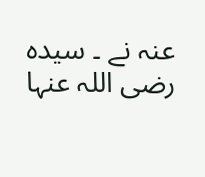عنہ نے ۔ سیدہ رضی اللہ عنہا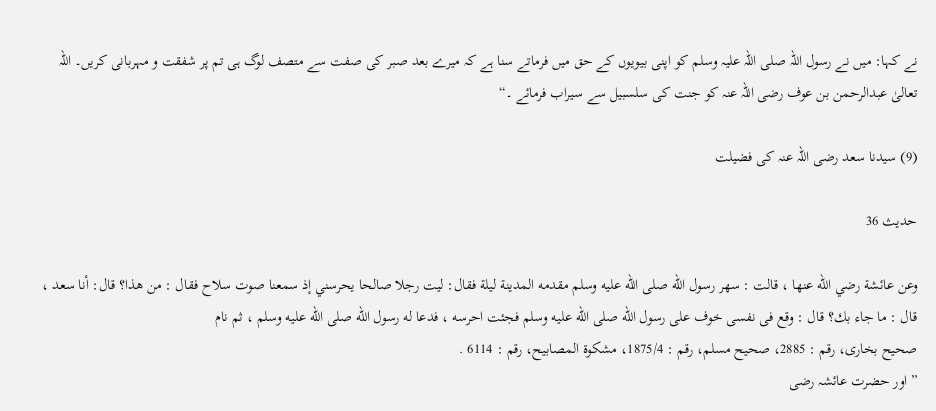نے کہا: میں نے رسول اللہ صلی اللہ علیہ وسلم کو اپنی بیویوں کے حق میں فرماتے سنا ہے کہ میرے بعد صبر کی صفت سے متصف لوگ ہی تم پر شفقت و مہربانی کریں۔ اللہ تعالیٰ عبدالرحمن بن عوف رضی اللہ عنہ کو جنت کی سلسبیل سے سیراب فرمائے ۔“

(9) سیدنا سعد رضی اللہ عنہ کی فضیلت

حدیث 36

وعن عائشة رضي الله عنها ، قالت : سهر رسول الله صلى الله عليه وسلم مقدمه المدينة ليلة فقال: ليت رجلا صالحا يحرسني إذ سمعنا صوت سلاح فقال : من هذا؟ قال: أنا سعد ، قال : ما جاء بك؟ قال : وقع فى نفسى خوف على رسول الله صلى الله عليه وسلم فجئت احرسه ، فدعا له رسول الله صلى الله عليه وسلم ، ثم نام
صحیح بخاری، رقم : 2885، صحیح مسلم، رقم : 1875/4، مشكوة المصابيح، رقم : 6114 .
” اور حضرت عائشہ رضی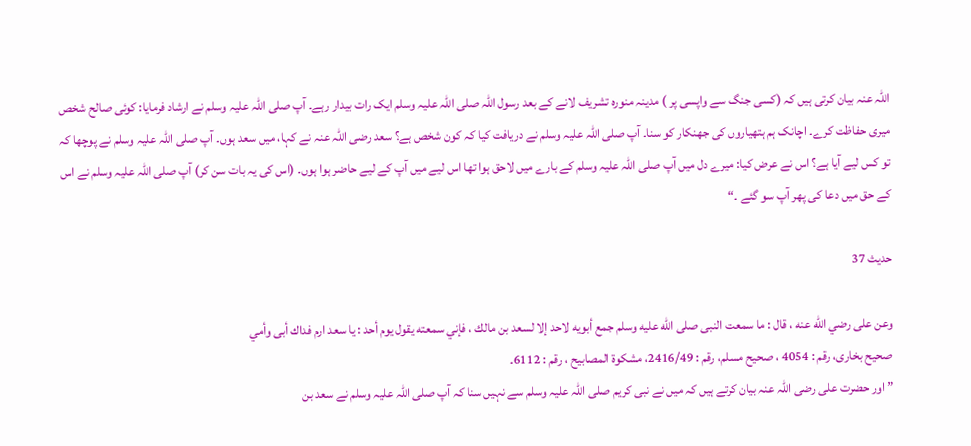اللہ عنہ بیان کرتی ہیں کہ (کسی جنگ سے واپسی پر ) مدینہ منورہ تشریف لانے کے بعد رسول اللہ صلی اللہ علیہ وسلم ایک رات بیدار رہے۔ آپ صلی اللہ علیہ وسلم نے ارشاد فرمایا: کوئی صالح شخص میری حفاظت کرے۔ اچانک ہم ہتھیاروں کی جھنکار کو سنا۔ آپ صلی اللہ علیہ وسلم نے دریافت کیا کہ کون شخص ہے؟ سعد رضی اللہ عنہ نے کہا، میں سعد ہوں۔ آپ صلی اللہ علیہ وسلم نے پوچھا کہ تو کس لیے آیا ہے؟ اس نے عرض کیا: میرے دل میں آپ صلی اللہ علیہ وسلم کے بارے میں لاحق ہوا تھا اس لیے میں آپ کے لیے حاضر ہوا ہوں۔ (اس کی یہ بات سن کر) آپ صلی اللہ علیہ وسلم نے اس کے حق میں دعا کی پھر آپ سو گئے ۔“

حدیث 37

وعن على رضي الله عنه ، قال : ما سمعت النبى صلى الله عليه وسلم جمع أبويه لاحد إلا لسعد بن مالك ، فإني سمعته يقول يوم أحد : يا سعد ارم فداك أبى وأمي
صحیح بخاری، رقم : 4054 ، صحیح مسلم، رقم : 2416/49، مشكوة المصابيح ، رقم : 6112۔
”اور حضرت علی رضی اللہ عنہ بیان کرتے ہیں کہ میں نے نبی کریم صلی اللہ علیہ وسلم سے نہیں سنا کہ آپ صلی اللہ علیہ وسلم نے سعد بن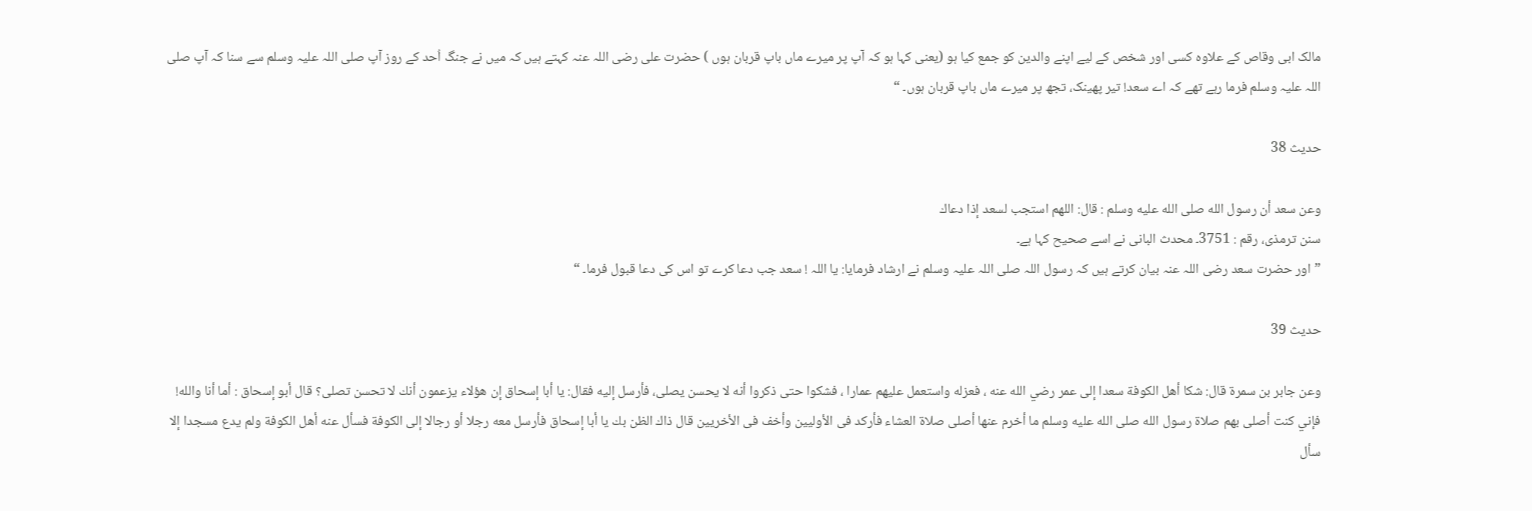مالک ابی وقاص کے علاوہ کسی اور شخص کے لیے اپنے والدین کو جمع کیا ہو (یعنی کہا ہو کہ آپ پر میرے ماں باپ قربان ہوں ) حضرت علی رضی اللہ عنہ کہتے ہیں کہ میں نے جنگ اُحد کے روز آپ صلی اللہ علیہ وسلم سے سنا کہ آپ صلی اللہ علیہ وسلم فرما رہے تھے کہ اے سعد! تیر پھینک، تجھ پر میرے ماں باپ قربان ہوں۔ “

حدیث 38

وعن سعد أن رسول الله صلى الله عليه وسلم : قال: اللهم استجب لسعد إذا دعاك
سنن ترمذی، رقم : 3751۔ محدث البانی نے اسے صحیح کہا ہے۔
”اور حضرت سعد رضی اللہ عنہ بیان کرتے ہیں کہ رسول اللہ صلی اللہ علیہ وسلم نے ارشاد فرمایا: یا اللہ ! سعد جب دعا کرے تو اس کی دعا قبول فرما۔ “

حدیث 39

وعن جابر بن سمرة قال: شكا أهل الكوفة سعدا إلى عمر رضي الله عنه ، فعزله واستعمل عليهم عمارا ، فشكوا حتى ذكروا أنه لا يحسن يصلى، فأرسل إليه فقال: يا أبا إسحاق إن هؤلاء يزعمون أنك لا تحسن تصلى؟ قال أبو إسحاق : أما أنا والله! فإني كنت أصلى بهم صلاة رسول الله صلى الله عليه وسلم ما أخرم عنها أصلى صلاة العشاء فأركد فى الأوليين وأخف فى الأخريين قال ذاك الظن بك يا أبا إسحاق فأرسل معه رجلا أو رجالا إلى الكوفة فسأل عنه أهل الكوفة ولم يدع مسجدا إلا سأل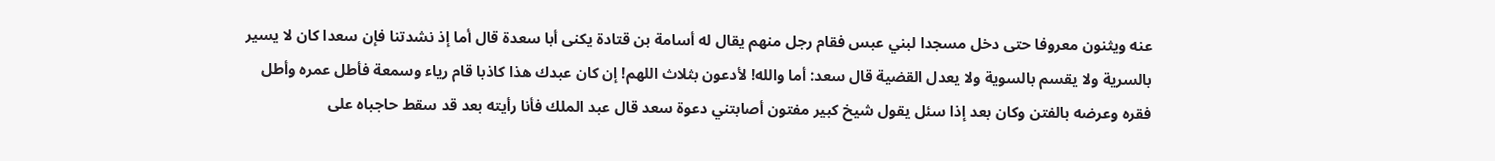عنه ويثنون معروفا حتى دخل مسجدا لبني عبس فقام رجل منهم يقال له أسامة بن قتادة يكنى أبا سعدة قال أما إذ نشدتنا فإن سعدا كان لا يسير بالسرية ولا يقسم بالسوية ولا يعدل القضية قال سعد: أما والله! لأدعون بثلاث اللهم! إن كان عبدك هذا كاذبا قام رياء وسمعة فأطل عمره وأطل فقره وعرضه بالفتن وكان بعد إذا سئل يقول شيخ كبير مفتون أصابتني دعوة سعد قال عبد الملك فأنا رأيته بعد قد سقط حاجباه على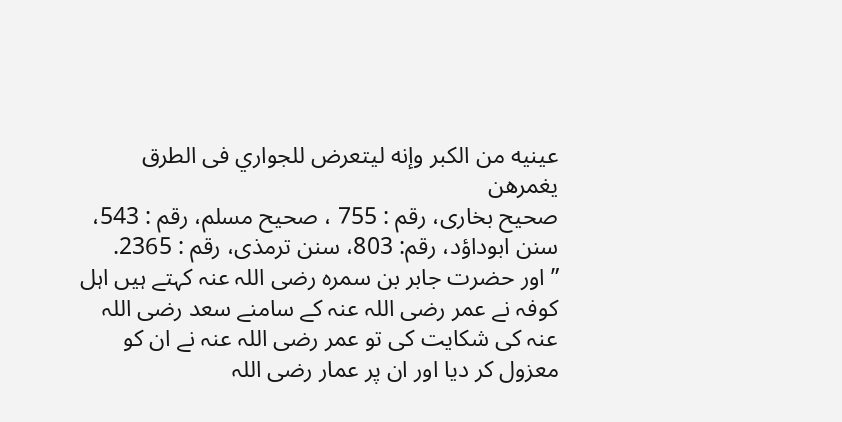عينيه من الكبر وإنه ليتعرض للجواري فى الطرق يغمرهن
صحیح بخاری، رقم : 755 ، صحیح مسلم، رقم : 543، سنن ابوداؤد، رقم: 803، سنن ترمذی، رقم : 2365.
” اور حضرت جابر بن سمرہ رضی اللہ عنہ کہتے ہیں اہل کوفہ نے عمر رضی اللہ عنہ کے سامنے سعد رضی اللہ عنہ کی شکایت کی تو عمر رضی اللہ عنہ نے ان کو معزول کر دیا اور ان پر عمار رضی اللہ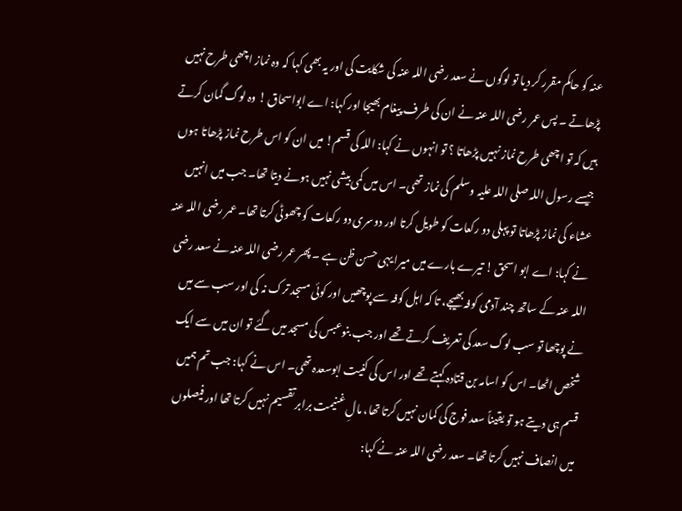عنہ کو حاکم مقرر کر دیا تو لوگوں نے سعد رضی اللہ عنہ کی شکایت کی اور یہ بھی کہا کہ وہ نماز اچھی طرح نہیں پڑھاتے ۔ پس عمر رضی اللہ عنہ نے ان کی طرف پیغام بھیجا اور کہا: اے ابواسحاق ! وہ لوگ گمان کرتے ہیں کہ تو اچھی طرح نماز نہیں پڑھاتا ؟ تو انہوں نے کہا: اللہ کی قسم! میں ان کو اس طرح نماز پڑھاتا ہوں جیسے رسول اللہ صلی اللہ علیہ وسلم کی نماز تھی۔ اس میں کمی بیشی نہیں ہونے دیتا تھا۔ جب میں انہیں عشاء کی نماز پڑھاتا تو پہلی دو رکعات کو طویل کرتا اور دوسری دو رکعات کو چھوٹی کرتا تھا۔ عمر رضی اللہ عنہ نے کہا: اے ابو اسحق ! تیرے بارے میں میرا یہی حسن ظن ہے ۔ پھر عمر رضی اللہ عنہ نے سعد رضی اللہ عنہ کے ساتھ چند آدمی کوفہ بھیجے، تا کہ اہل کوفہ سے پوچھیں اور کوئی مسجد ترک نہ کی اور سب سے میں نے پوچھا تو سب لوگ سعد کی تعریف کرتے تھے اور جب بنوعبس کی مسجد میں گئے تو ان میں سے ایک شخص اٹھا۔ اس کو اسامہ بن قتادہ کہتے تھے اور اس کی کنیت ابوسعدہ تھی۔ اس نے کہا: جب تم ہمیں قسم ہی دیتے ہو تو یقیناً سعد فوج کی کمان نہیں کرتا تھا، مالِ غنیمت برابر تقسیم نہیں کرتا تھا اور فیصلوں میں انصاف نہیں کرتا تھا۔ سعد رضی اللہ عنہ نے کہا: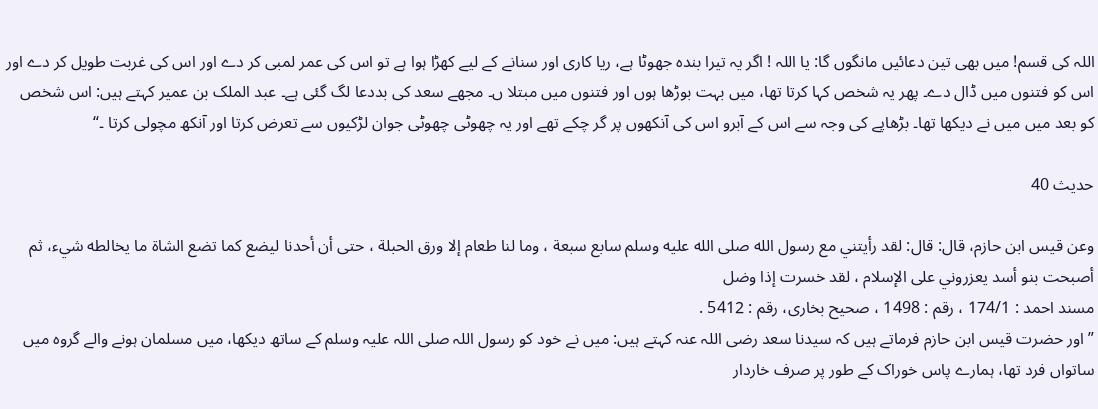اللہ کی قسم! میں بھی تین دعائیں مانگوں گا: یا اللہ ! اگر یہ تیرا بندہ جھوٹا ہے، ریا کاری اور سنانے کے لیے کھڑا ہوا ہے تو اس کی عمر لمبی کر دے اور اس کی غربت طویل کر دے اور اس کو فتنوں میں ڈال دے۔ پھر یہ شخص کہا کرتا تھا، میں بہت بوڑھا ہوں اور فتنوں میں مبتلا ں۔ مجھے سعد کی بددعا لگ گئی ہے۔ عبد الملک بن عمیر کہتے ہیں: اس شخص کو بعد میں میں نے دیکھا تھا۔ بڑھاپے کی وجہ سے اس کے آبرو اس کی آنکھوں پر گر چکے تھے اور یہ چھوٹی چھوٹی جوان لڑکیوں سے تعرض کرتا اور آنکھ مچولی کرتا ۔“

حدیث 40

وعن قيس ابن حازم، قال: قال: لقد رأيتني مع رسول الله صلى الله عليه وسلم سابع سبعة ، وما لنا طعام إلا ورق الحبلة ، حتى أن أحدنا ليضع كما تضع الشاة ما يخالطه شيء، ثم أصبحت بنو أسد يعزروني على الإسلام ، لقد خسرت إذا وضل
مسند احمد : 174/1 ، رقم : 1498 ، صحیح بخاری، رقم : 5412 .
” اور حضرت قیس ابن حازم فرماتے ہیں کہ سیدنا سعد رضی اللہ عنہ کہتے ہیں: میں نے خود کو رسول اللہ صلی اللہ علیہ وسلم کے ساتھ دیکھا، میں مسلمان ہونے والے گروہ میں ساتواں فرد تھا، ہمارے پاس خوراک کے طور پر صرف خاردار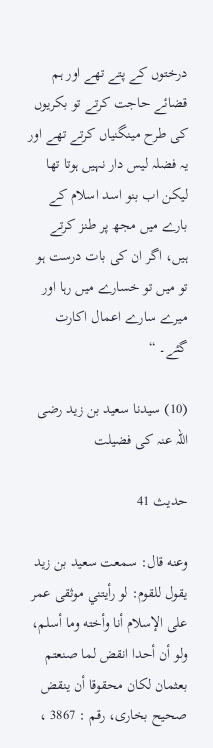درختوں کے پتے تھے اور ہم قضائے حاجت کرتے تو بکریوں کی طرح مینگنیاں کرتے تھے اور یہ فضلہ لیس دار نہیں ہوتا تھا لیکن اب بنو اسد اسلام کے بارے میں مجھ پر طنز کرتے ہیں، اگر ان کی بات درست ہو تو میں تو خسارے میں رہا اور میرے سارے اعمال اکارت گئے۔ “

(10) سیدنا سعید بن زید رضی اللہ عنہ کی فضیلت

حدیث 41

وعنه قال: سمعت سعيد بن زيد يقول للقوم: لو رأيتني موثقى عمر على الإسلام أنا وأخته وما أسلم، ولو أن أحدا انقض لما صنعتم بعثمان لكان محقوقا أن ينقض
صحیح بخاری، رقم : 3867 ،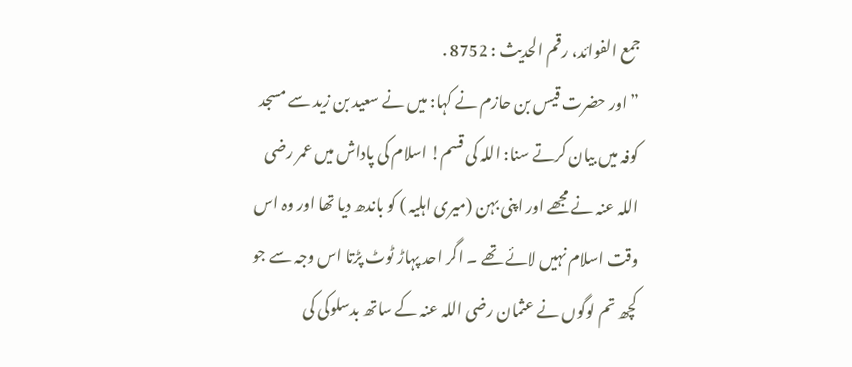جمع الفوائد، رقم الحديث : 8752 .
” اور حضرت قیس بن حازم نے کہا: میں نے سعید بن زید سے مسجد کوفہ میں بیان کرتے سنا: اللہ کی قسم! اسلام کی پاداش میں عمر رضی اللہ عنہ نے مجھے اور اپنی بہن (میری اہلیہ ) کو باندھ دیا تھا اور وہ اس وقت اسلام نہیں لائے تھے ۔ اگر احد پہاڑ ٹوٹ پڑتا اس وجہ سے جو کچھ تم لوگوں نے عثمان رضی اللہ عنہ کے ساتھ بدسلوکی کی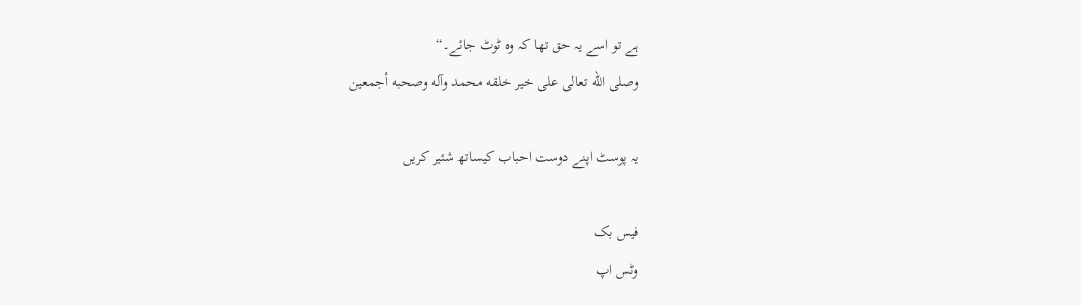ہے تو اسے یہ حق تھا کہ وہ ٹوٹ جائے۔“
وصلى الله تعالى على خير خلقه محمد وآله وصحبه أجمعين

یہ پوسٹ اپنے دوست احباب کیساتھ شئیر کریں

فیس بک
وٹس اپ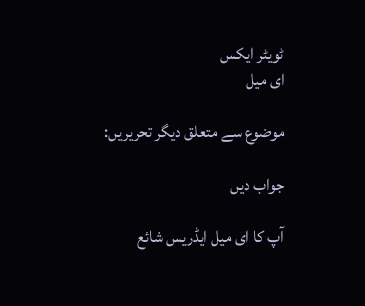ٹویٹر ایکس
ای میل

موضوع سے متعلق دیگر تحریریں:

جواب دیں

آپ کا ای میل ایڈریس شائع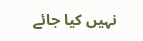نہیں کیا جائے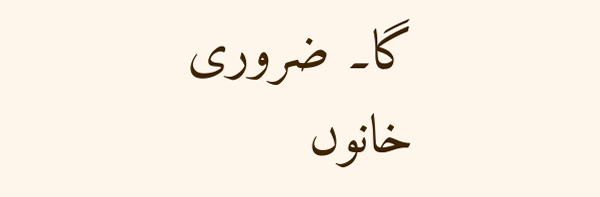گا۔ ضروری خانوں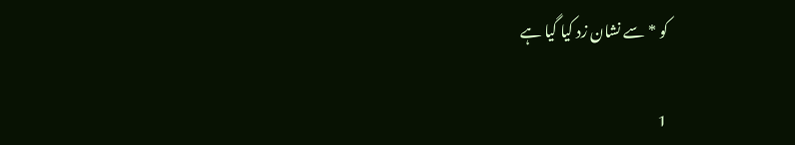کو * سے نشان زد کیا گیا ہے

1